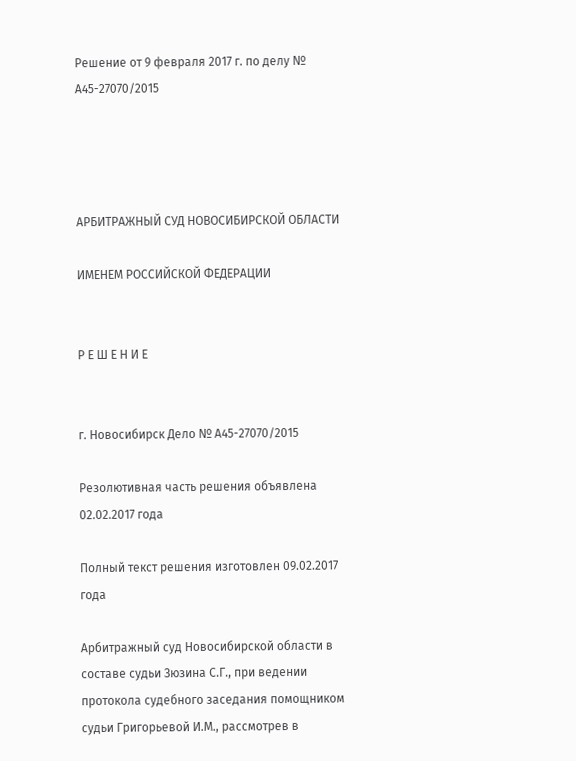Решение от 9 февраля 2017 г. по делу № А45-27070/2015




АРБИТРАЖНЫЙ СУД НОВОСИБИРСКОЙ ОБЛАСТИ

ИМЕНЕМ РОССИЙСКОЙ ФЕДЕРАЦИИ


Р Е Ш Е Н И Е


г. Новосибирск Дело № А45-27070/2015

Резолютивная часть решения объявлена 02.02.2017 года

Полный текст решения изготовлен 09.02.2017 года

Арбитражный суд Новосибирской области в составе судьи Зюзина С.Г., при ведении протокола судебного заседания помощником судьи Григорьевой И.М., рассмотрев в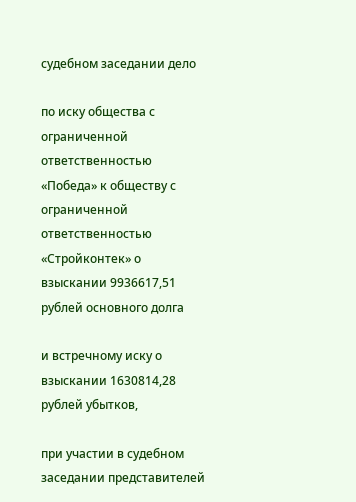судебном заседании дело

по иску общества с ограниченной ответственностью «Победа» к обществу с ограниченной ответственностью «Стройконтек» о взыскании 9936617,51 рублей основного долга

и встречному иску о взыскании 1630814,28 рублей убытков,

при участии в судебном заседании представителей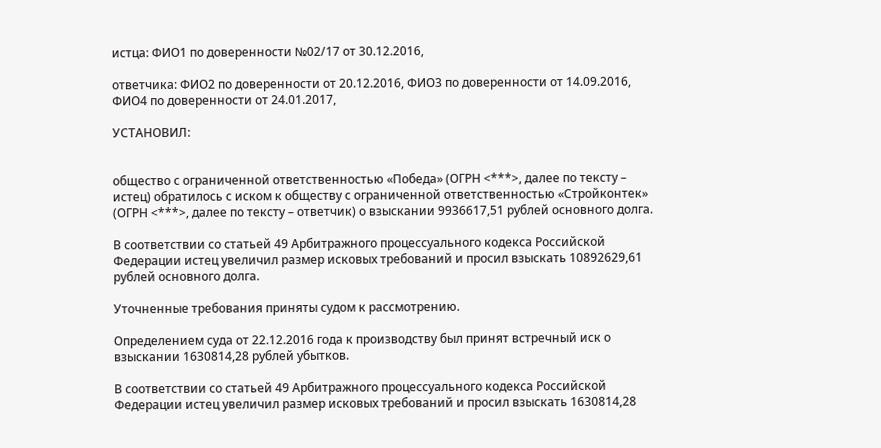истца: ФИО1 по доверенности №02/17 от 30.12.2016,

ответчика: ФИО2 по доверенности от 20.12.2016, ФИО3 по доверенности от 14.09.2016, ФИО4 по доверенности от 24.01.2017,

УСТАНОВИЛ:


общество с ограниченной ответственностью «Победа» (ОГРН <***>, далее по тексту – истец) обратилось с иском к обществу с ограниченной ответственностью «Стройконтек» (ОГРН <***>, далее по тексту – ответчик) о взыскании 9936617,51 рублей основного долга.

В соответствии со статьей 49 Арбитражного процессуального кодекса Российской Федерации истец увеличил размер исковых требований и просил взыскать 10892629,61 рублей основного долга.

Уточненные требования приняты судом к рассмотрению.

Определением суда от 22.12.2016 года к производству был принят встречный иск о взыскании 1630814,28 рублей убытков.

В соответствии со статьей 49 Арбитражного процессуального кодекса Российской Федерации истец увеличил размер исковых требований и просил взыскать 1630814,28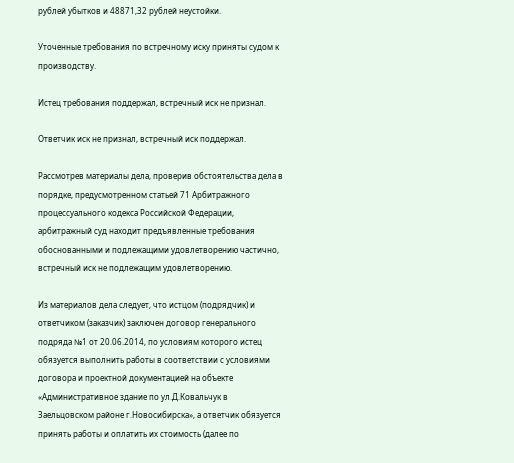рублей убытков и 48871,32 рублей неустойки.

Уточенные требования по встречному иску приняты судом к производству.

Истец требования поддержал, встречный иск не признал.

Ответчик иск не признал, встречный иск поддержал.

Рассмотрев материалы дела, проверив обстоятельства дела в порядке, предусмотренном статьей 71 Арбитражного процессуального кодекса Российской Федерации, арбитражный суд находит предъявленные требования обоснованными и подлежащими удовлетворению частично, встречный иск не подлежащим удовлетворению.

Из материалов дела следует, что истцом (подрядчик) и ответчиком (заказчик) заключен договор генерального подряда №1 от 20.06.2014, по условиям которого истец обязуется выполнить работы в соответствии с условиями договора и проектной документацией на объекте «Административное здание по ул.Д.Ковальчук в Заельцовском районе г.Новосибирска», а ответчик обязуется принять работы и оплатить их стоимость (далее по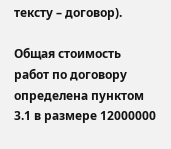тексту – договор).

Общая стоимость работ по договору определена пунктом 3.1 в размере 12000000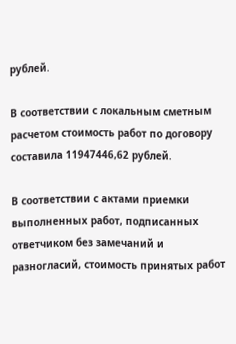рублей.

В соответствии с локальным сметным расчетом стоимость работ по договору составила 11947446,62 рублей.

В соответствии с актами приемки выполненных работ, подписанных ответчиком без замечаний и разногласий, стоимость принятых работ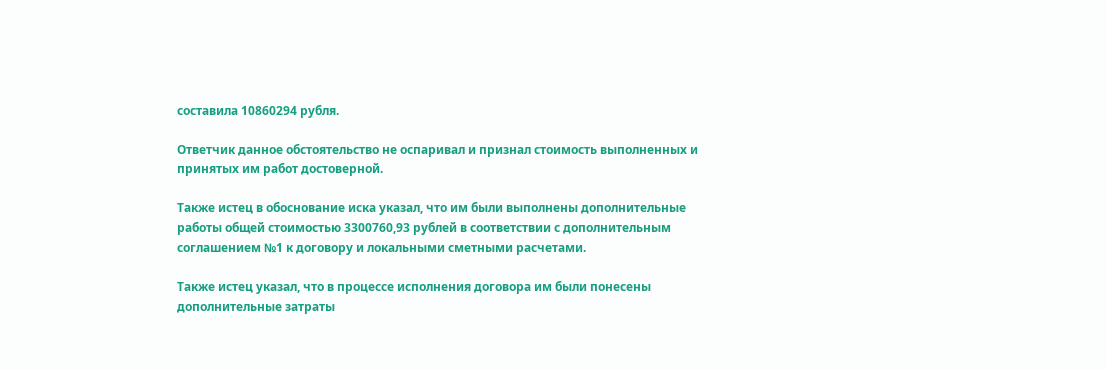составила 10860294 рубля.

Ответчик данное обстоятельство не оспаривал и признал стоимость выполненных и принятых им работ достоверной.

Также истец в обоснование иска указал, что им были выполнены дополнительные работы общей стоимостью 3300760,93 рублей в соответствии с дополнительным соглашением №1 к договору и локальными сметными расчетами.

Также истец указал, что в процессе исполнения договора им были понесены дополнительные затраты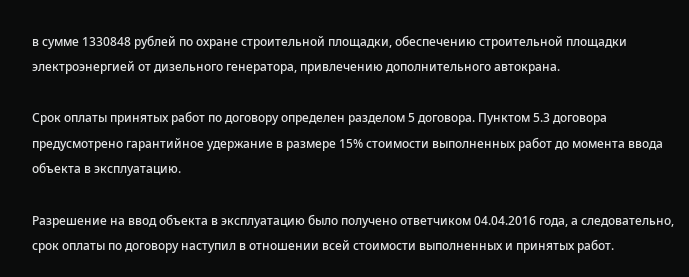в сумме 1330848 рублей по охране строительной площадки, обеспечению строительной площадки электроэнергией от дизельного генератора, привлечению дополнительного автокрана.

Срок оплаты принятых работ по договору определен разделом 5 договора. Пунктом 5.3 договора предусмотрено гарантийное удержание в размере 15% стоимости выполненных работ до момента ввода объекта в эксплуатацию.

Разрешение на ввод объекта в эксплуатацию было получено ответчиком 04.04.2016 года, а следовательно, срок оплаты по договору наступил в отношении всей стоимости выполненных и принятых работ.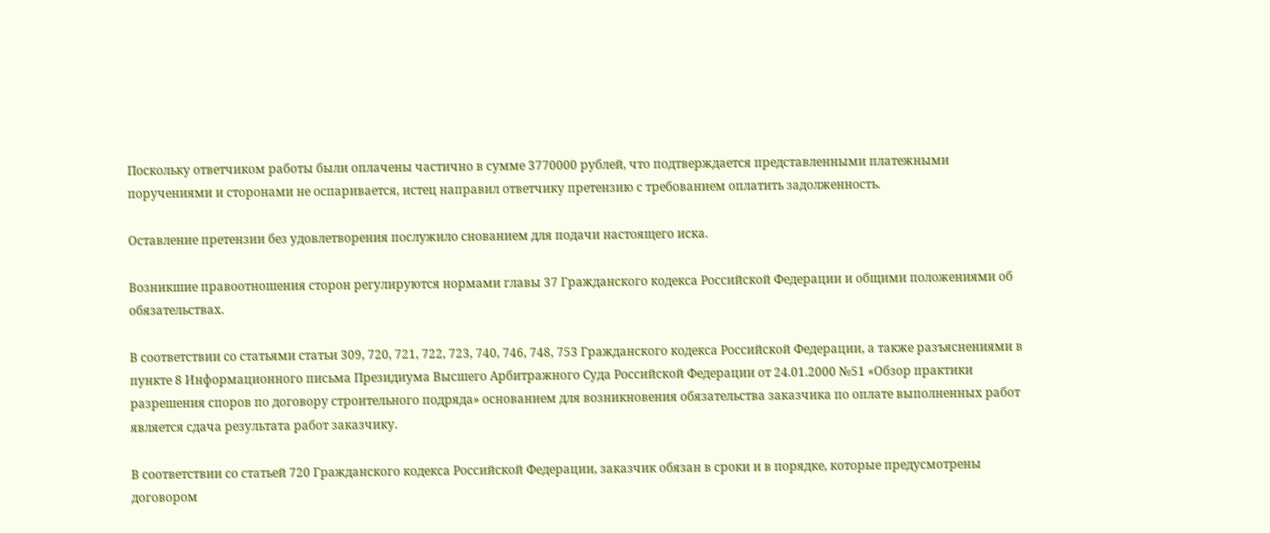Поскольку ответчиком работы были оплачены частично в сумме 3770000 рублей, что подтверждается представленными платежными поручениями и сторонами не оспаривается, истец направил ответчику претензию с требованием оплатить задолженность.

Оставление претензии без удовлетворения послужило снованием для подачи настоящего иска.

Возникшие правоотношения сторон регулируются нормами главы 37 Гражданского кодекса Российской Федерации и общими положениями об обязательствах.

В соответствии со статьями статьи 309, 720, 721, 722, 723, 740, 746, 748, 753 Гражданского кодекса Российской Федерации, а также разъяснениями в пункте 8 Информационного письма Президиума Высшего Арбитражного Суда Российской Федерации от 24.01.2000 №51 «Обзор практики разрешения споров по договору строительного подряда» основанием для возникновения обязательства заказчика по оплате выполненных работ является сдача результата работ заказчику.

В соответствии со статьей 720 Гражданского кодекса Российской Федерации, заказчик обязан в сроки и в порядке, которые предусмотрены договором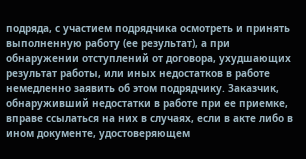подряда, с участием подрядчика осмотреть и принять выполненную работу (ее результат), а при обнаружении отступлений от договора, ухудшающих результат работы, или иных недостатков в работе немедленно заявить об этом подрядчику. Заказчик, обнаруживший недостатки в работе при ее приемке, вправе ссылаться на них в случаях, если в акте либо в ином документе, удостоверяющем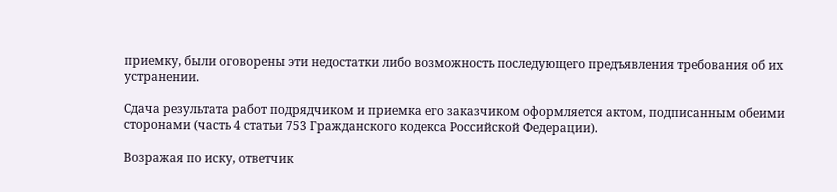приемку, были оговорены эти недостатки либо возможность последующего предъявления требования об их устранении.

Сдача результата работ подрядчиком и приемка его заказчиком оформляется актом, подписанным обеими сторонами (часть 4 статьи 753 Гражданского кодекса Российской Федерации).

Возражая по иску, ответчик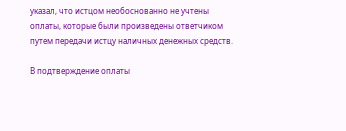указал, что истцом необоснованно не учтены оплаты, которые были произведены ответчиком путем передачи истцу наличных денежных средств.

В подтверждение оплаты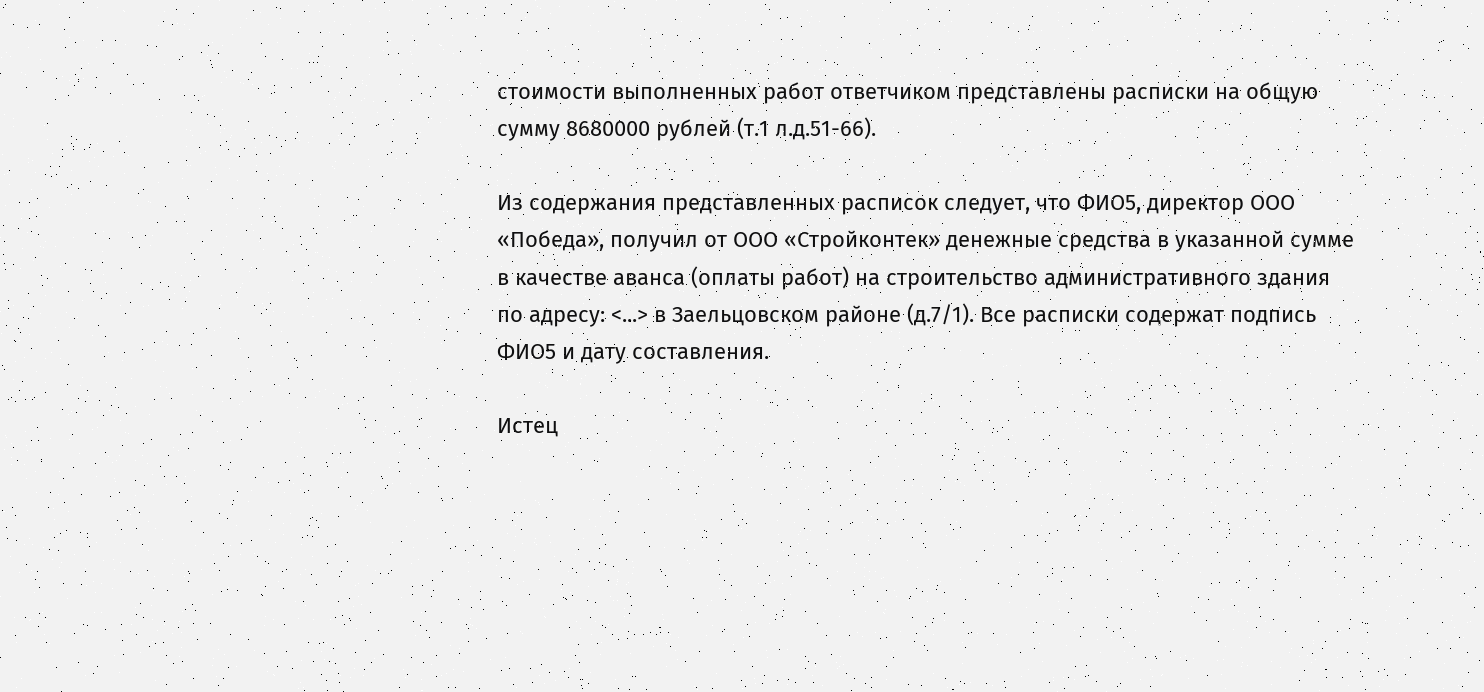стоимости выполненных работ ответчиком представлены расписки на общую сумму 8680000 рублей (т.1 л.д.51-66).

Из содержания представленных расписок следует, что ФИО5, директор ООО «Победа», получил от ООО «Стройконтек» денежные средства в указанной сумме в качестве аванса (оплаты работ) на строительство административного здания по адресу: <...> в Заельцовском районе (д.7/1). Все расписки содержат подпись ФИО5 и дату составления.

Истец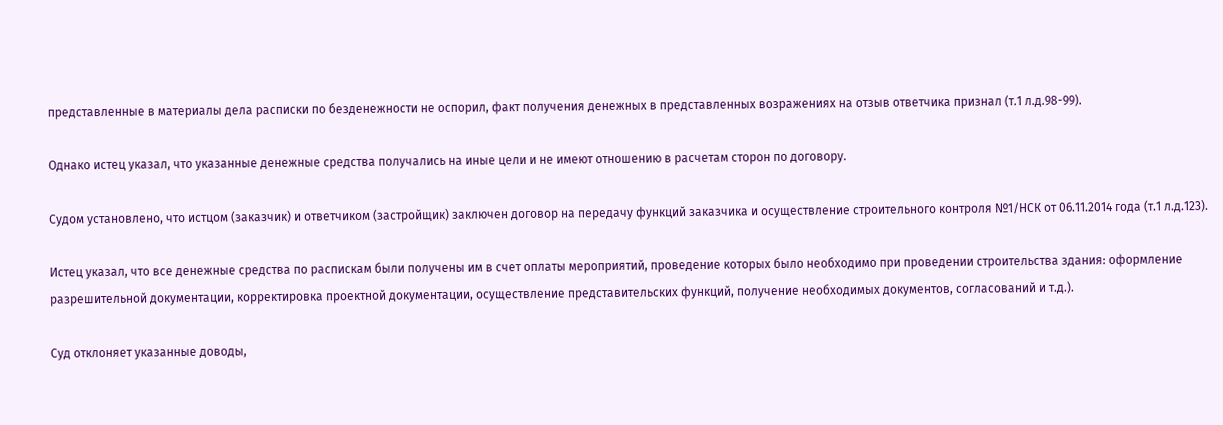представленные в материалы дела расписки по безденежности не оспорил, факт получения денежных в представленных возражениях на отзыв ответчика признал (т.1 л.д.98-99).

Однако истец указал, что указанные денежные средства получались на иные цели и не имеют отношению в расчетам сторон по договору.

Судом установлено, что истцом (заказчик) и ответчиком (застройщик) заключен договор на передачу функций заказчика и осуществление строительного контроля №1/НСК от 06.11.2014 года (т.1 л.д.123).

Истец указал, что все денежные средства по распискам были получены им в счет оплаты мероприятий, проведение которых было необходимо при проведении строительства здания: оформление разрешительной документации, корректировка проектной документации, осуществление представительских функций, получение необходимых документов, согласований и т.д.).

Суд отклоняет указанные доводы,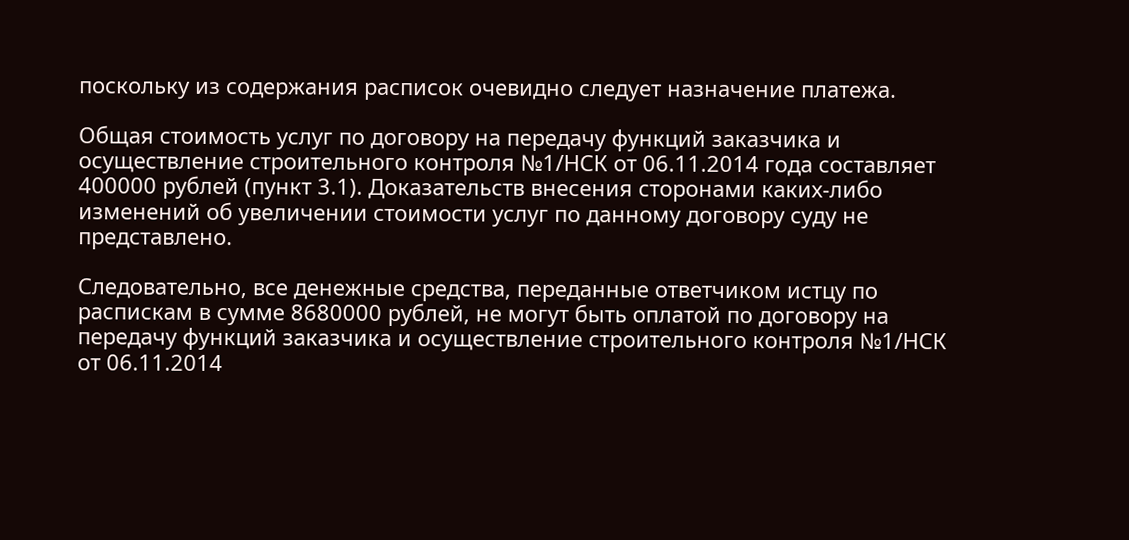поскольку из содержания расписок очевидно следует назначение платежа.

Общая стоимость услуг по договору на передачу функций заказчика и осуществление строительного контроля №1/НСК от 06.11.2014 года составляет 400000 рублей (пункт 3.1). Доказательств внесения сторонами каких-либо изменений об увеличении стоимости услуг по данному договору суду не представлено.

Следовательно, все денежные средства, переданные ответчиком истцу по распискам в сумме 8680000 рублей, не могут быть оплатой по договору на передачу функций заказчика и осуществление строительного контроля №1/НСК от 06.11.2014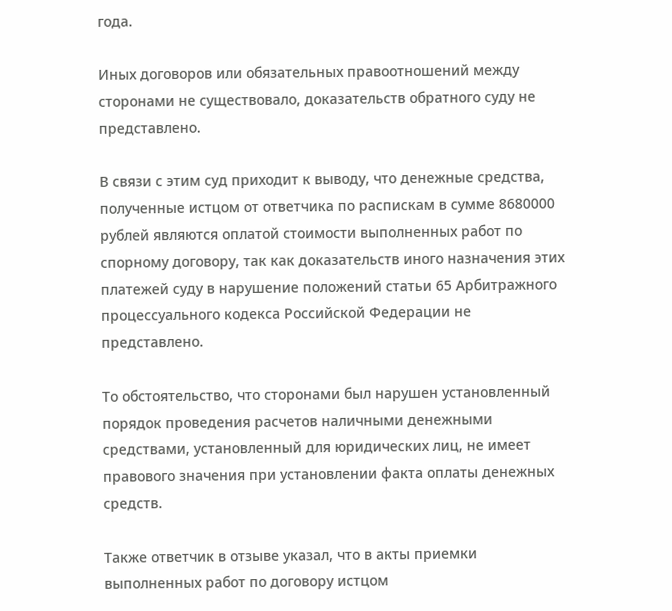года.

Иных договоров или обязательных правоотношений между сторонами не существовало, доказательств обратного суду не представлено.

В связи с этим суд приходит к выводу, что денежные средства, полученные истцом от ответчика по распискам в сумме 8680000 рублей являются оплатой стоимости выполненных работ по спорному договору, так как доказательств иного назначения этих платежей суду в нарушение положений статьи 65 Арбитражного процессуального кодекса Российской Федерации не представлено.

То обстоятельство, что сторонами был нарушен установленный порядок проведения расчетов наличными денежными средствами, установленный для юридических лиц, не имеет правового значения при установлении факта оплаты денежных средств.

Также ответчик в отзыве указал, что в акты приемки выполненных работ по договору истцом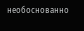необоснованно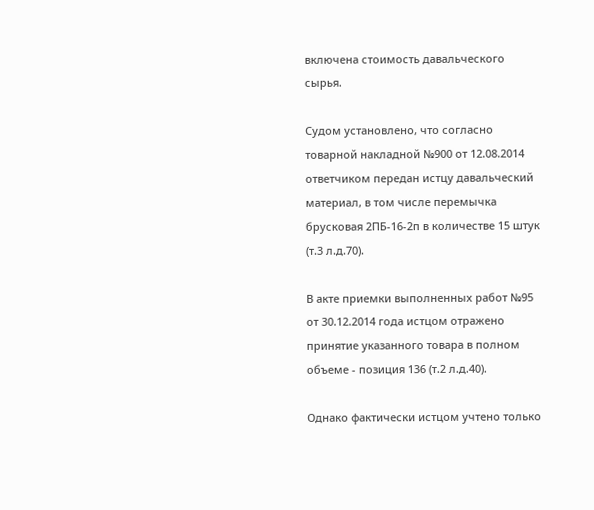включена стоимость давальческого сырья.

Судом установлено, что согласно товарной накладной №900 от 12.08.2014 ответчиком передан истцу давальческий материал, в том числе перемычка брусковая 2ПБ-16-2п в количестве 15 штук (т.3 л.д.70).

В акте приемки выполненных работ №95 от 30.12.2014 года истцом отражено принятие указанного товара в полном объеме - позиция 136 (т.2 л.д.40).

Однако фактически истцом учтено только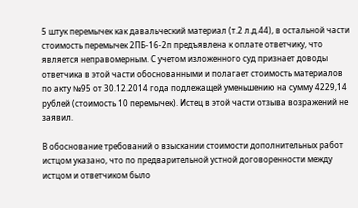5 штук перемычек как давальческий материал (т.2 л.д.44), в остальной части стоимость перемычек 2ПБ-16-2п предъявлена к оплате ответчику, что является неправомерным. С учетом изложенного суд признает доводы ответчика в этой части обоснованными и полагает стоимость материалов по акту №95 от 30.12.2014 года подлежащей уменьшению на сумму 4229,14 рублей (стоимость 10 перемычек). Истец в этой части отзыва возражений не заявил.

В обоснование требований о взыскании стоимости дополнительных работ истцом указано, что по предварительной устной договоренности между истцом и ответчиком было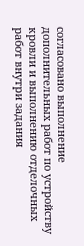согласовано выполнение дополнительных работ по устройству кровли и выполнению отделочных работ внутри задания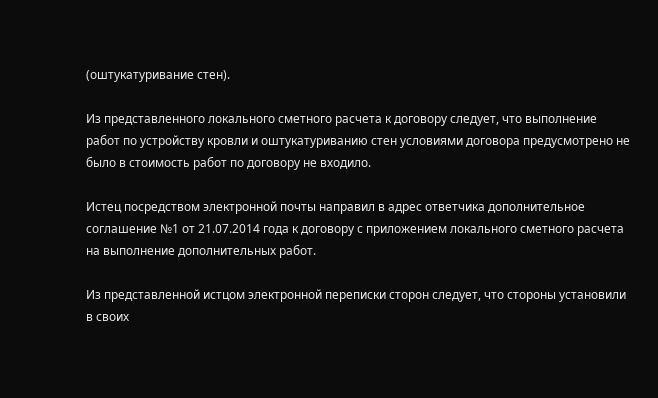(оштукатуривание стен).

Из представленного локального сметного расчета к договору следует, что выполнение работ по устройству кровли и оштукатуриванию стен условиями договора предусмотрено не было в стоимость работ по договору не входило.

Истец посредством электронной почты направил в адрес ответчика дополнительное соглашение №1 от 21.07.2014 года к договору с приложением локального сметного расчета на выполнение дополнительных работ.

Из представленной истцом электронной переписки сторон следует, что стороны установили в своих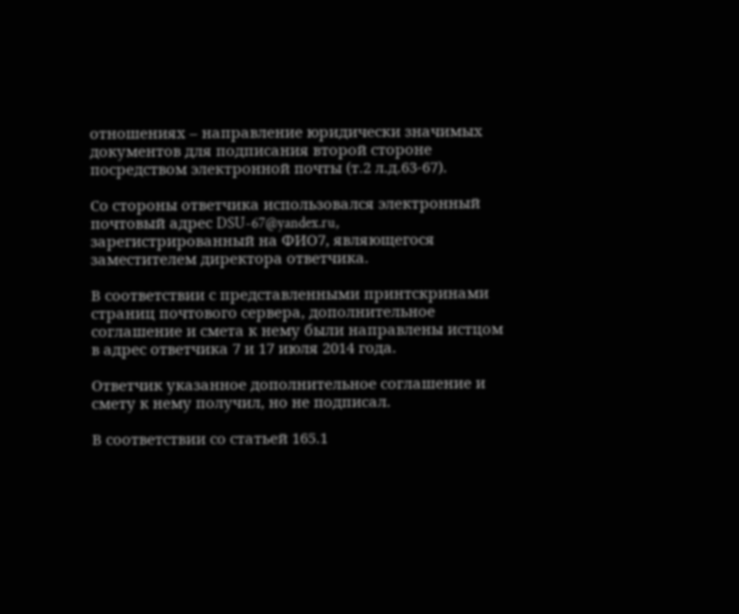отношениях – направление юридически значимых документов для подписания второй стороне посредством электронной почты (т.2 л.д.63-67).

Со стороны ответчика использовался электронный почтовый адрес DSU-67@yandex.ru, зарегистрированный на ФИО7, являющегося заместителем директора ответчика.

В соответствии с представленными принтскринами страниц почтового сервера, дополнительное соглашение и смета к нему были направлены истцом в адрес ответчика 7 и 17 июля 2014 года.

Ответчик указанное дополнительное соглашение и смету к нему получил, но не подписал.

В соответствии со статьей 165.1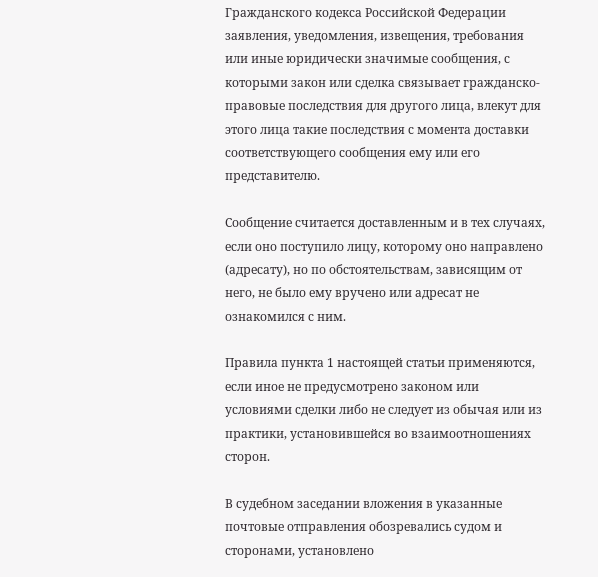Гражданского кодекса Российской Федерации заявления, уведомления, извещения, требования или иные юридически значимые сообщения, с которыми закон или сделка связывает гражданско-правовые последствия для другого лица, влекут для этого лица такие последствия с момента доставки соответствующего сообщения ему или его представителю.

Сообщение считается доставленным и в тех случаях, если оно поступило лицу, которому оно направлено (адресату), но по обстоятельствам, зависящим от него, не было ему вручено или адресат не ознакомился с ним.

Правила пункта 1 настоящей статьи применяются, если иное не предусмотрено законом или условиями сделки либо не следует из обычая или из практики, установившейся во взаимоотношениях сторон.

В судебном заседании вложения в указанные почтовые отправления обозревались судом и сторонами, установлено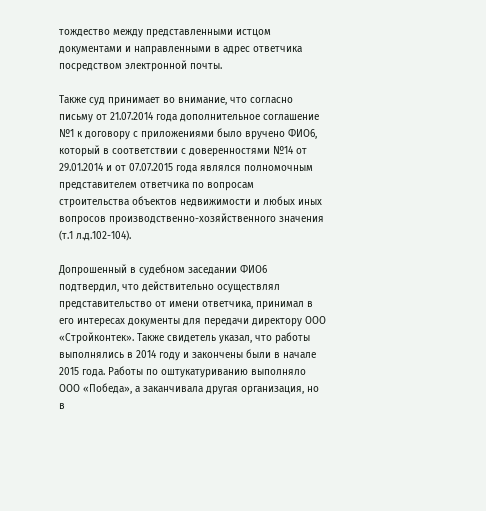тождество между представленными истцом документами и направленными в адрес ответчика посредством электронной почты.

Также суд принимает во внимание, что согласно письму от 21.07.2014 года дополнительное соглашение №1 к договору с приложениями было вручено ФИО6, который в соответствии с доверенностями №14 от 29.01.2014 и от 07.07.2015 года являлся полномочным представителем ответчика по вопросам строительства объектов недвижимости и любых иных вопросов производственно-хозяйственного значения (т.1 л.д.102-104).

Допрошенный в судебном заседании ФИО6 подтвердил, что действительно осуществлял представительство от имени ответчика, принимал в его интересах документы для передачи директору ООО «Стройконтек». Также свидетель указал, что работы выполнялись в 2014 году и закончены были в начале 2015 года. Работы по оштукатуриванию выполняло ООО «Победа», а заканчивала другая организация, но в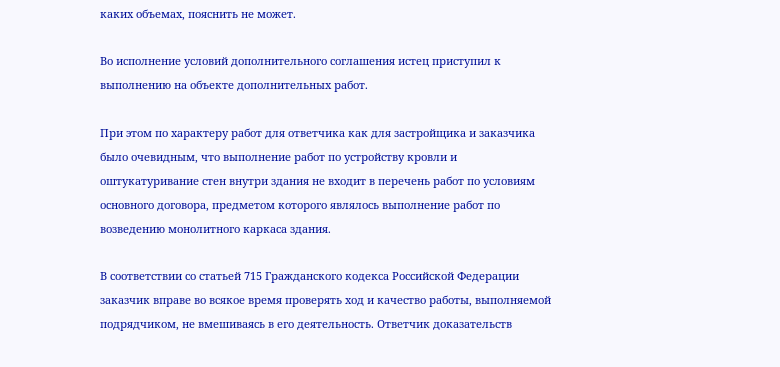каких объемах, пояснить не может.

Во исполнение условий дополнительного соглашения истец приступил к выполнению на объекте дополнительных работ.

При этом по характеру работ для ответчика как для застройщика и заказчика было очевидным, что выполнение работ по устройству кровли и оштукатуривание стен внутри здания не входит в перечень работ по условиям основного договора, предметом которого являлось выполнение работ по возведению монолитного каркаса здания.

В соответствии со статьей 715 Гражданского кодекса Российской Федерации заказчик вправе во всякое время проверять ход и качество работы, выполняемой подрядчиком, не вмешиваясь в его деятельность. Ответчик доказательств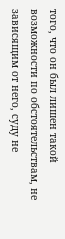того, что он был лишен такой возможности по обстоятельствам, не зависящим от него, суду не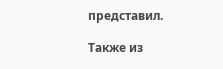представил.

Также из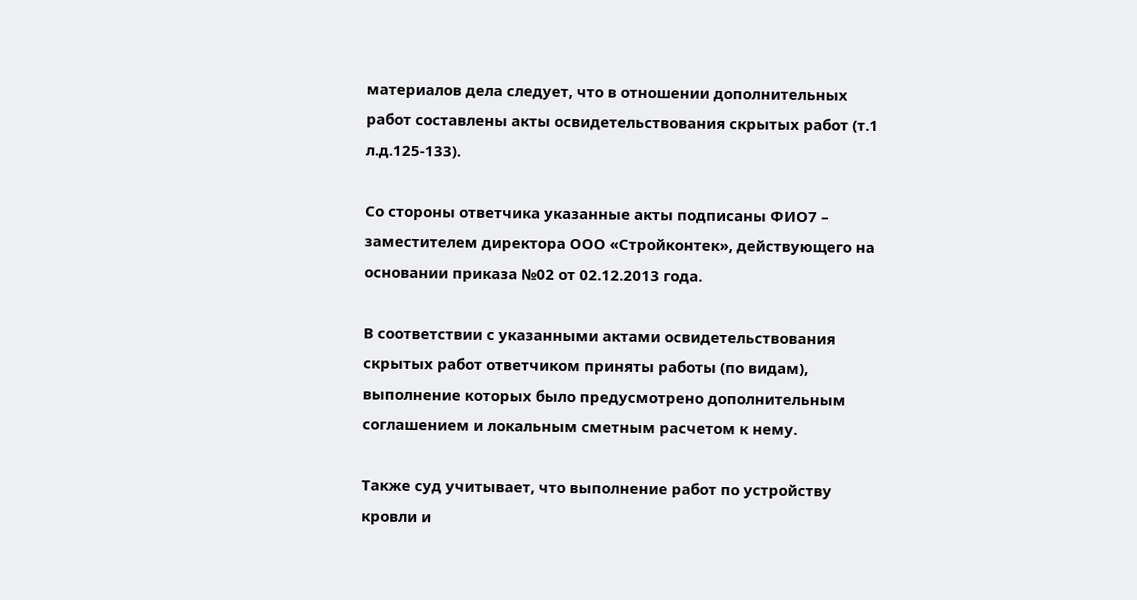материалов дела следует, что в отношении дополнительных работ составлены акты освидетельствования скрытых работ (т.1 л.д.125-133).

Со стороны ответчика указанные акты подписаны ФИО7 – заместителем директора ООО «Стройконтек», действующего на основании приказа №02 от 02.12.2013 года.

В соответствии с указанными актами освидетельствования скрытых работ ответчиком приняты работы (по видам), выполнение которых было предусмотрено дополнительным соглашением и локальным сметным расчетом к нему.

Также суд учитывает, что выполнение работ по устройству кровли и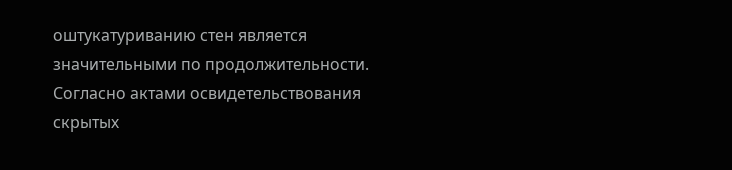оштукатуриванию стен является значительными по продолжительности. Согласно актами освидетельствования скрытых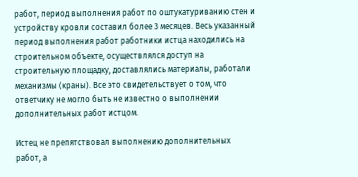работ, период выполнения работ по оштукатуриванию стен и устройству кровли составил более 3 месяцев. Весь указанный период выполнения работ работники истца находились на строительном объекте, осуществлялся доступ на строительную площадку, доставлялись материалы, работали механизмы (краны). Все это свидетельствует о том, что ответчику не могло быть не известно о выполнении дополнительных работ истцом.

Истец не препятствовал выполнению дополнительных работ, а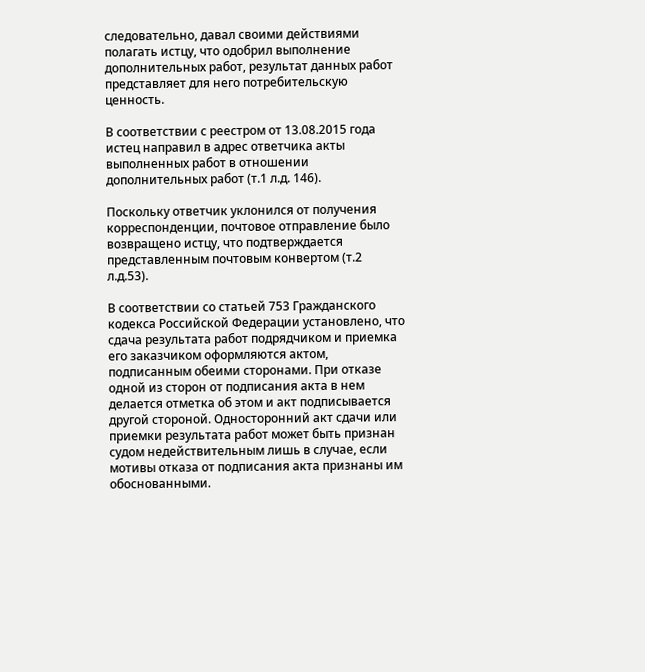следовательно, давал своими действиями полагать истцу, что одобрил выполнение дополнительных работ, результат данных работ представляет для него потребительскую ценность.

В соответствии с реестром от 13.08.2015 года истец направил в адрес ответчика акты выполненных работ в отношении дополнительных работ (т.1 л.д. 146).

Поскольку ответчик уклонился от получения корреспонденции, почтовое отправление было возвращено истцу, что подтверждается представленным почтовым конвертом (т.2 л.д.53).

В соответствии со статьей 753 Гражданского кодекса Российской Федерации установлено, что сдача результата работ подрядчиком и приемка его заказчиком оформляются актом, подписанным обеими сторонами. При отказе одной из сторон от подписания акта в нем делается отметка об этом и акт подписывается другой стороной. Односторонний акт сдачи или приемки результата работ может быть признан судом недействительным лишь в случае, если мотивы отказа от подписания акта признаны им обоснованными.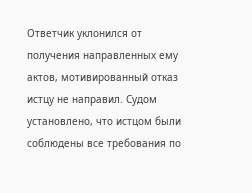Ответчик уклонился от получения направленных ему актов, мотивированный отказ истцу не направил. Судом установлено, что истцом были соблюдены все требования по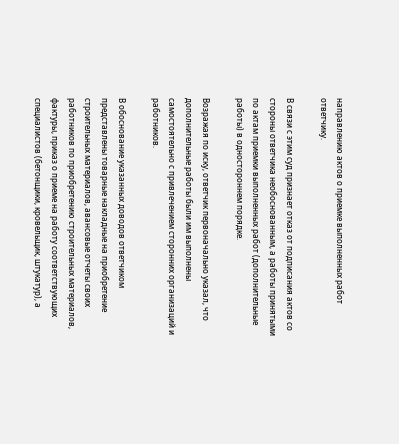направлению актов о приемке выполненных работ ответчику.

В связи с этим суд признает отказ от подписания актов со стороны ответчика необоснованным, а работы принятыми по актам приемки выполненных работ (дополнительные работы) в одностороннем порядке.

Возражая по иску, ответчик первоначально указал, что дополнительные работы были им выполнены самостоятельно с привлечением сторонних организаций и работников.

В обоснование указанных доводов ответчиком представлены товарные накладные на приобретение строительных материалов, авансовые отчеты своих работников по приобретению строительных материалов, фактуры, приказ о приеме на работу соответствующих специалистов (бетонщики, кровельщик, штукатур), а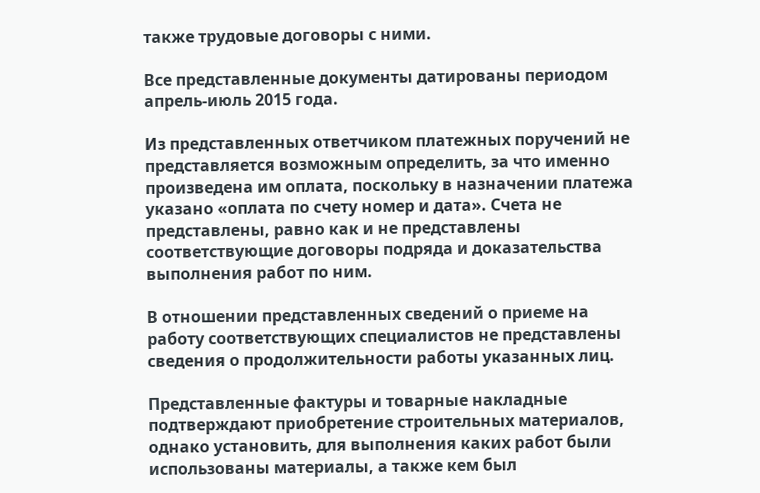также трудовые договоры с ними.

Все представленные документы датированы периодом апрель-июль 2015 года.

Из представленных ответчиком платежных поручений не представляется возможным определить, за что именно произведена им оплата, поскольку в назначении платежа указано «оплата по счету номер и дата». Счета не представлены, равно как и не представлены соответствующие договоры подряда и доказательства выполнения работ по ним.

В отношении представленных сведений о приеме на работу соответствующих специалистов не представлены сведения о продолжительности работы указанных лиц.

Представленные фактуры и товарные накладные подтверждают приобретение строительных материалов, однако установить, для выполнения каких работ были использованы материалы, а также кем был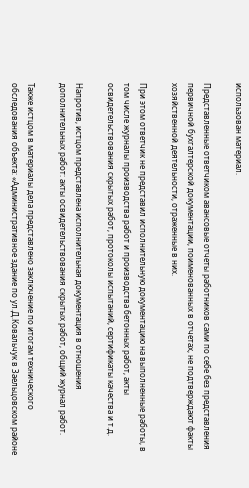использован материал.

Представленные ответчиком авансовые отчеты работников сами по себе без представления первичной бухгалтерской документации, поименованных в отчетах, не подтверждают факты хозяйственной деятельности, отраженные в них.

При этом ответчик не представил исполнительную документацию на выполненные работы, в том числе журналы производства работ и производства бетонных работ, акты освидетельствования скрытых работ, протоколы испытаний, сертификаты качества и т.д.

Напротив, истцом представлена исполнительная документация в отношения дополнительных работ: акты освидетельствования скрытых работ, общий журнал работ.

Также истцом в материалы дела представлено заключение по итогам технического обследования объекта: «Административное здание по ул.Д.Ковальчук в Заельцовском районе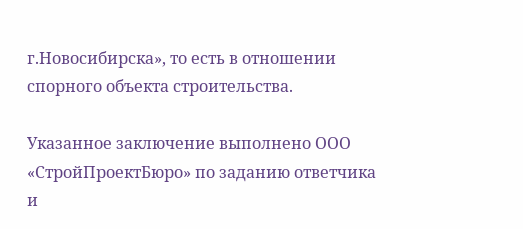г.Новосибирска», то есть в отношении спорного объекта строительства.

Указанное заключение выполнено ООО «СтройПроектБюро» по заданию ответчика и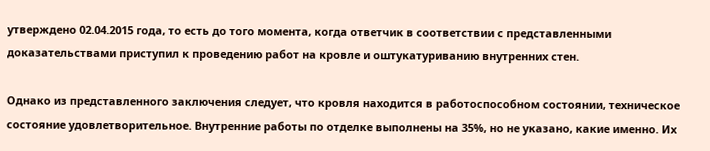утверждено 02.04.2015 года, то есть до того момента, когда ответчик в соответствии с представленными доказательствами приступил к проведению работ на кровле и оштукатуриванию внутренних стен.

Однако из представленного заключения следует, что кровля находится в работоспособном состоянии, техническое состояние удовлетворительное. Внутренние работы по отделке выполнены на 35%, но не указано, какие именно. Их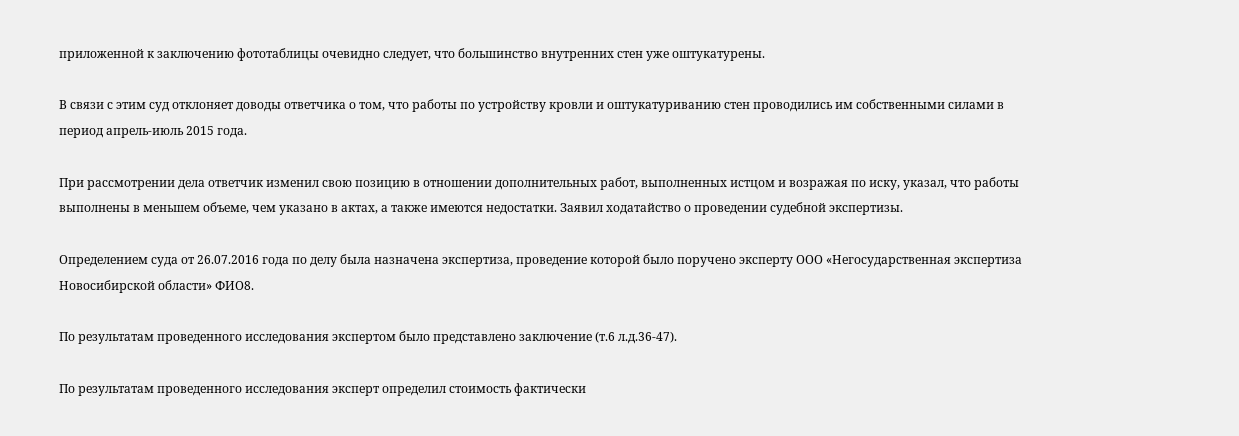приложенной к заключению фототаблицы очевидно следует, что большинство внутренних стен уже оштукатурены.

В связи с этим суд отклоняет доводы ответчика о том, что работы по устройству кровли и оштукатуриванию стен проводились им собственными силами в период апрель-июль 2015 года.

При рассмотрении дела ответчик изменил свою позицию в отношении дополнительных работ, выполненных истцом и возражая по иску, указал, что работы выполнены в меньшем объеме, чем указано в актах, а также имеются недостатки. Заявил ходатайство о проведении судебной экспертизы.

Определением суда от 26.07.2016 года по делу была назначена экспертиза, проведение которой было поручено эксперту ООО «Негосударственная экспертиза Новосибирской области» ФИО8.

По результатам проведенного исследования экспертом было представлено заключение (т.6 л.д.36-47).

По результатам проведенного исследования эксперт определил стоимость фактически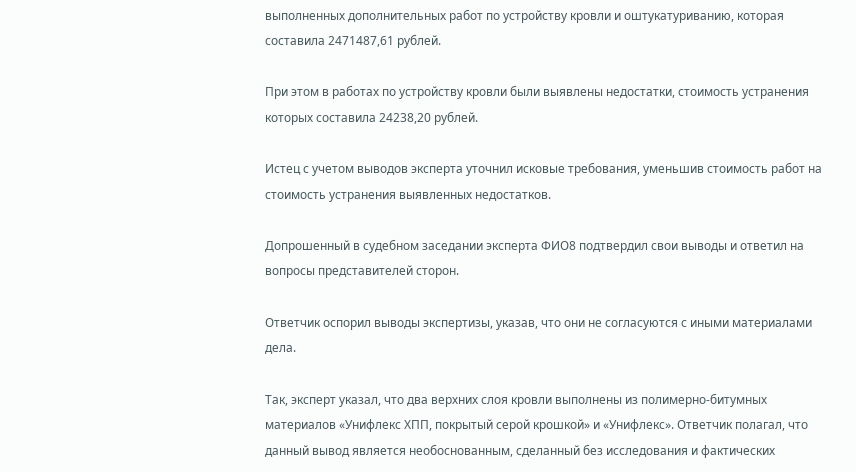выполненных дополнительных работ по устройству кровли и оштукатуриванию, которая составила 2471487,61 рублей.

При этом в работах по устройству кровли были выявлены недостатки, стоимость устранения которых составила 24238,20 рублей.

Истец с учетом выводов эксперта уточнил исковые требования, уменьшив стоимость работ на стоимость устранения выявленных недостатков.

Допрошенный в судебном заседании эксперта ФИО8 подтвердил свои выводы и ответил на вопросы представителей сторон.

Ответчик оспорил выводы экспертизы, указав, что они не согласуются с иными материалами дела.

Так, эксперт указал, что два верхних слоя кровли выполнены из полимерно-битумных материалов «Унифлекс ХПП, покрытый серой крошкой» и «Унифлекс». Ответчик полагал, что данный вывод является необоснованным, сделанный без исследования и фактических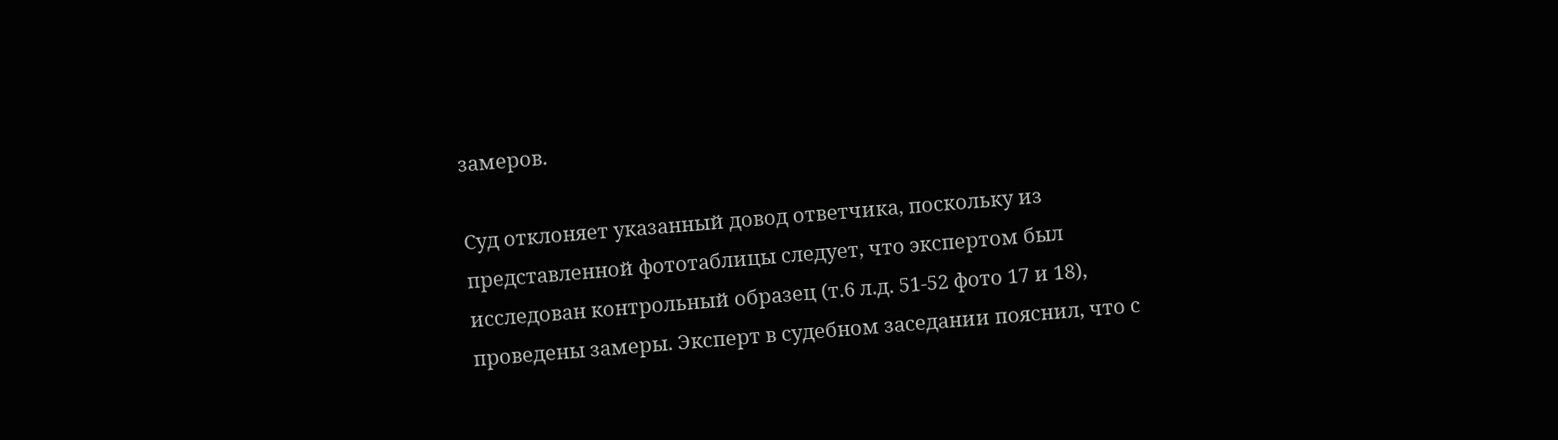замеров.

Суд отклоняет указанный довод ответчика, поскольку из представленной фототаблицы следует, что экспертом был исследован контрольный образец (т.6 л.д. 51-52 фото 17 и 18), проведены замеры. Эксперт в судебном заседании пояснил, что с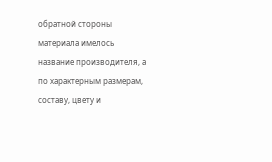обратной стороны материала имелось название производителя, а по характерным размерам, составу, цвету и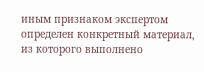иным признаком экспертом определен конкретный материал, из которого выполнено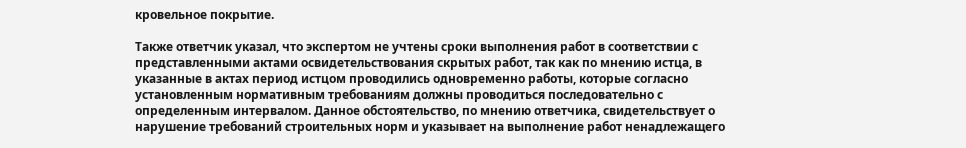кровельное покрытие.

Также ответчик указал, что экспертом не учтены сроки выполнения работ в соответствии с представленными актами освидетельствования скрытых работ, так как по мнению истца, в указанные в актах период истцом проводились одновременно работы, которые согласно установленным нормативным требованиям должны проводиться последовательно с определенным интервалом. Данное обстоятельство, по мнению ответчика, свидетельствует о нарушение требований строительных норм и указывает на выполнение работ ненадлежащего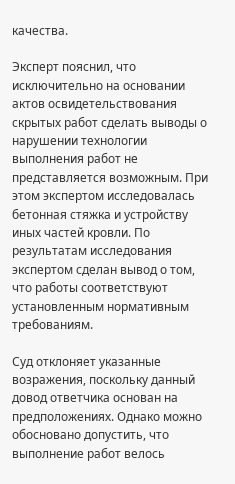качества.

Эксперт пояснил, что исключительно на основании актов освидетельствования скрытых работ сделать выводы о нарушении технологии выполнения работ не представляется возможным. При этом экспертом исследовалась бетонная стяжка и устройству иных частей кровли. По результатам исследования экспертом сделан вывод о том, что работы соответствуют установленным нормативным требованиям.

Суд отклоняет указанные возражения, поскольку данный довод ответчика основан на предположениях. Однако можно обосновано допустить, что выполнение работ велось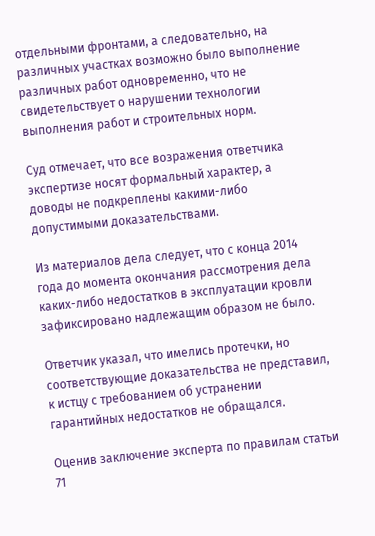отдельными фронтами, а следовательно, на различных участках возможно было выполнение различных работ одновременно, что не свидетельствует о нарушении технологии выполнения работ и строительных норм.

Суд отмечает, что все возражения ответчика экспертизе носят формальный характер, а доводы не подкреплены какими-либо допустимыми доказательствами.

Из материалов дела следует, что с конца 2014 года до момента окончания рассмотрения дела каких-либо недостатков в эксплуатации кровли зафиксировано надлежащим образом не было.

Ответчик указал, что имелись протечки, но соответствующие доказательства не представил, к истцу с требованием об устранении гарантийных недостатков не обращался.

Оценив заключение эксперта по правилам статьи 71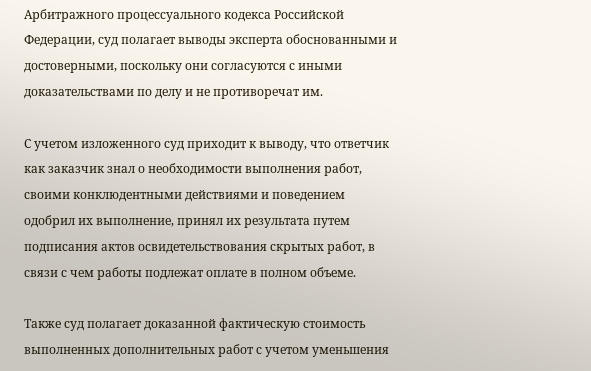Арбитражного процессуального кодекса Российской Федерации, суд полагает выводы эксперта обоснованными и достоверными, поскольку они согласуются с иными доказательствами по делу и не противоречат им.

С учетом изложенного суд приходит к выводу, что ответчик как заказчик знал о необходимости выполнения работ, своими конклюдентными действиями и поведением одобрил их выполнение, принял их результата путем подписания актов освидетельствования скрытых работ, в связи с чем работы подлежат оплате в полном объеме.

Также суд полагает доказанной фактическую стоимость выполненных дополнительных работ с учетом уменьшения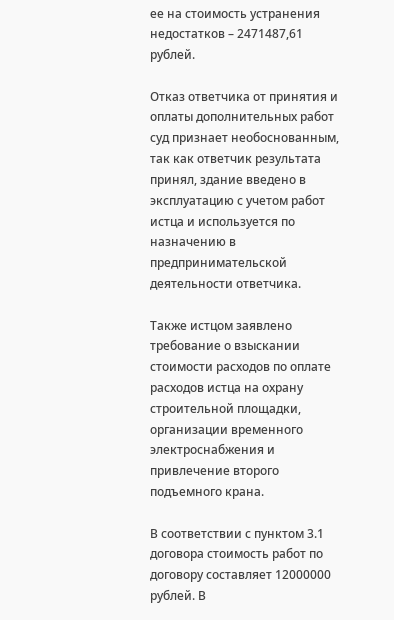ее на стоимость устранения недостатков – 2471487,61 рублей.

Отказ ответчика от принятия и оплаты дополнительных работ суд признает необоснованным, так как ответчик результата принял, здание введено в эксплуатацию с учетом работ истца и используется по назначению в предпринимательской деятельности ответчика.

Также истцом заявлено требование о взыскании стоимости расходов по оплате расходов истца на охрану строительной площадки, организации временного электроснабжения и привлечение второго подъемного крана.

В соответствии с пунктом 3.1 договора стоимость работ по договору составляет 12000000 рублей. В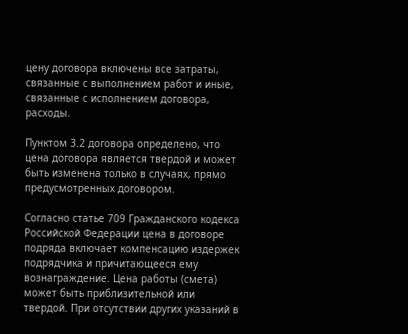цену договора включены все затраты, связанные с выполнением работ и иные, связанные с исполнением договора, расходы.

Пунктом 3.2 договора определено, что цена договора является твердой и может быть изменена только в случаях, прямо предусмотренных договором.

Согласно статье 709 Гражданского кодекса Российской Федерации цена в договоре подряда включает компенсацию издержек подрядчика и причитающееся ему вознаграждение. Цена работы (смета) может быть приблизительной или твердой. При отсутствии других указаний в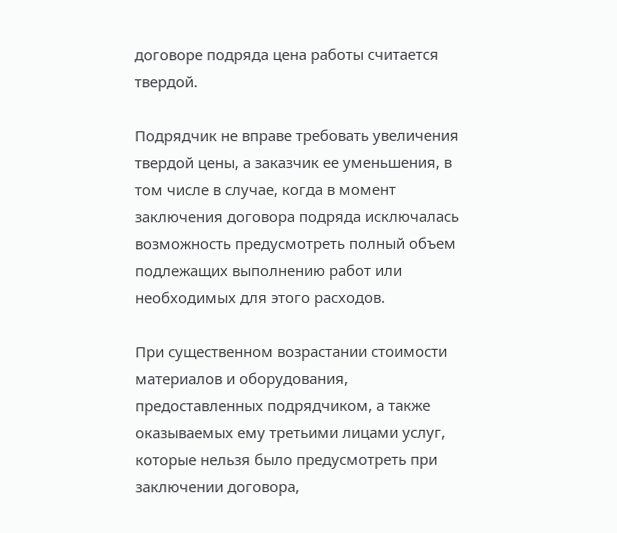договоре подряда цена работы считается твердой.

Подрядчик не вправе требовать увеличения твердой цены, а заказчик ее уменьшения, в том числе в случае, когда в момент заключения договора подряда исключалась возможность предусмотреть полный объем подлежащих выполнению работ или необходимых для этого расходов.

При существенном возрастании стоимости материалов и оборудования, предоставленных подрядчиком, а также оказываемых ему третьими лицами услуг, которые нельзя было предусмотреть при заключении договора,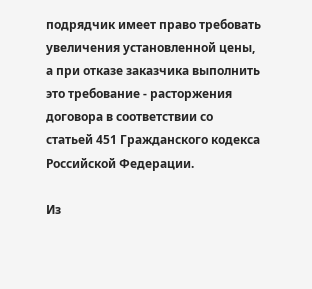подрядчик имеет право требовать увеличения установленной цены, а при отказе заказчика выполнить это требование - расторжения договора в соответствии со статьей 451 Гражданского кодекса Российской Федерации.

Из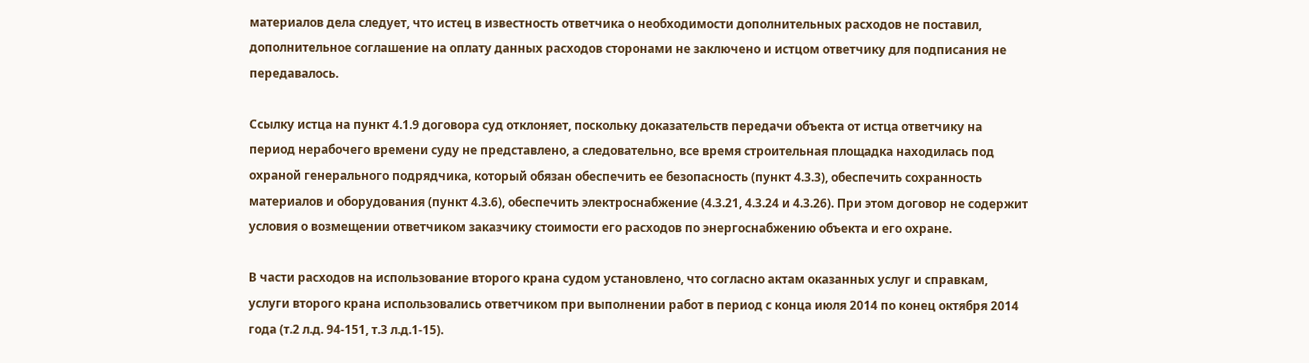материалов дела следует, что истец в известность ответчика о необходимости дополнительных расходов не поставил, дополнительное соглашение на оплату данных расходов сторонами не заключено и истцом ответчику для подписания не передавалось.

Ссылку истца на пункт 4.1.9 договора суд отклоняет, поскольку доказательств передачи объекта от истца ответчику на период нерабочего времени суду не представлено, а следовательно, все время строительная площадка находилась под охраной генерального подрядчика, который обязан обеспечить ее безопасность (пункт 4.3.3), обеспечить сохранность материалов и оборудования (пункт 4.3.6), обеспечить электроснабжение (4.3.21, 4.3.24 и 4.3.26). При этом договор не содержит условия о возмещении ответчиком заказчику стоимости его расходов по энергоснабжению объекта и его охране.

В части расходов на использование второго крана судом установлено, что согласно актам оказанных услуг и справкам, услуги второго крана использовались ответчиком при выполнении работ в период с конца июля 2014 по конец октября 2014 года (т.2 л.д. 94-151, т.3 л.д.1-15).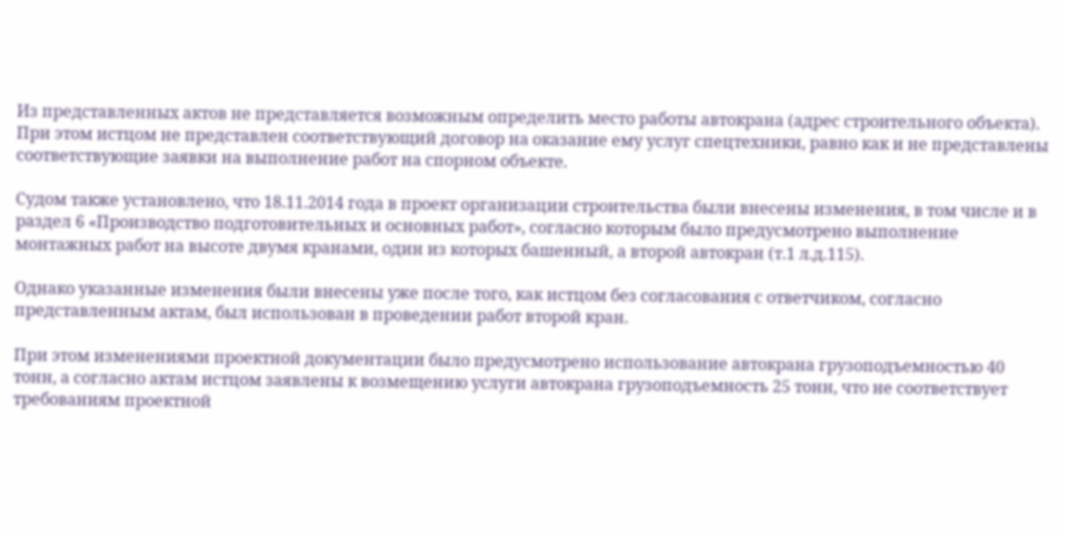Из представленных актов не представляется возможным определить место работы автокрана (адрес строительного объекта). При этом истцом не представлен соответствующий договор на оказание ему услуг спецтехники, равно как и не представлены соответствующие заявки на выполнение работ на спорном объекте.

Судом также установлено, что 18.11.2014 года в проект организации строительства были внесены изменения, в том числе и в раздел 6 «Производство подготовительных и основных работ», согласно которым было предусмотрено выполнение монтажных работ на высоте двумя кранами, один из которых башенный, а второй автокран (т.1 л.д.115).

Однако указанные изменения были внесены уже после того, как истцом без согласования с ответчиком, согласно представленным актам, был использован в проведении работ второй кран.

При этом изменениями проектной документации было предусмотрено использование автокрана грузоподъемностью 40 тонн, а согласно актам истцом заявлены к возмещению услуги автокрана грузоподъемность 25 тонн, что не соответствует требованиям проектной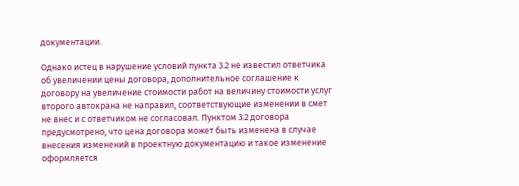документации.

Однако истец в нарушение условий пункта 3.2 не известил ответчика об увеличении цены договора, дополнительное соглашение к договору на увеличение стоимости работ на величину стоимости услуг второго автокрана не направил, соответствующие изменении в смет не внес и с ответчиком не согласовал. Пунктом 3.2 договора предусмотрено, что цена договора может быть изменена в случае внесения изменений в проектную документацию и такое изменение оформляется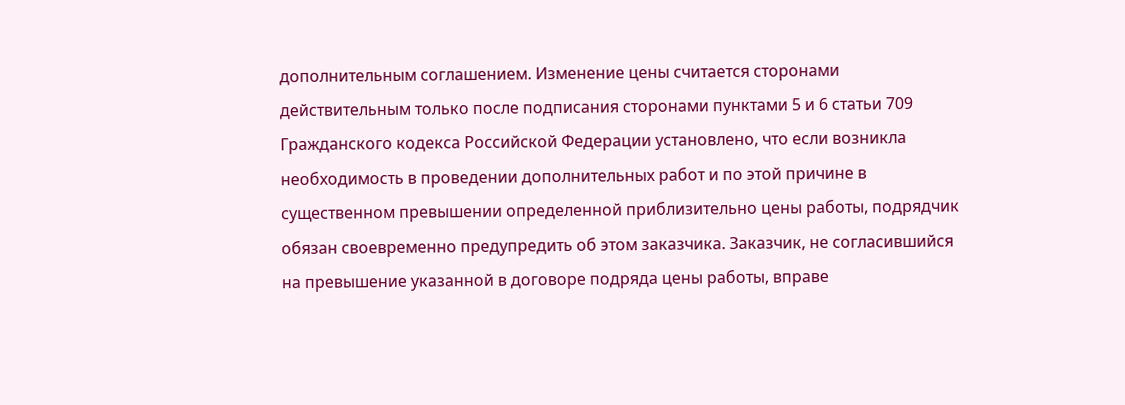дополнительным соглашением. Изменение цены считается сторонами действительным только после подписания сторонами пунктами 5 и 6 статьи 709 Гражданского кодекса Российской Федерации установлено, что если возникла необходимость в проведении дополнительных работ и по этой причине в существенном превышении определенной приблизительно цены работы, подрядчик обязан своевременно предупредить об этом заказчика. Заказчик, не согласившийся на превышение указанной в договоре подряда цены работы, вправе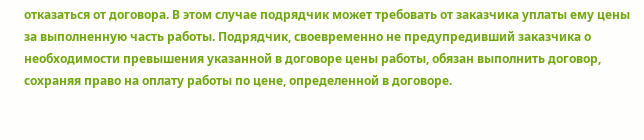отказаться от договора. В этом случае подрядчик может требовать от заказчика уплаты ему цены за выполненную часть работы. Подрядчик, своевременно не предупредивший заказчика о необходимости превышения указанной в договоре цены работы, обязан выполнить договор, сохраняя право на оплату работы по цене, определенной в договоре.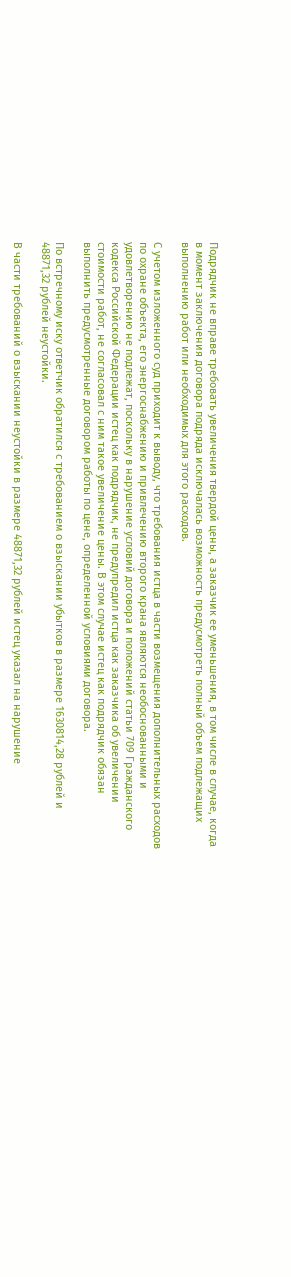Подрядчик не вправе требовать увеличения твердой цены, а заказчик ее уменьшения, в том числе в случае, когда в момент заключения договора подряда исключалась возможность предусмотреть полный объем подлежащих выполнению работ или необходимых для этого расходов.

С учетом изложенного суд приходит к выводу, что требования истца в части возмещения дополнительных расходов по охране объекта, его энергоснабжению и привлечению второго крана являются необоснованными и удовлетворению не подлежат, поскольку в нарушение условий договора и положений статьи 709 Гражданского кодекса Российской Федерации истец как подрядчик, не предупредил истца как заказчика об увеличении стоимости работ, не согласовал с ним такое увеличение цены. В этом случае истец как подрядчик обязан выполнить предусмотренные договором работы по цене, определенной условиями договора.

По встречному иску ответчик обратился с требованием о взыскании убытков в размере 1630814,28 рублей и 48871,32 рублей неустойки.

В части требований о взыскании неустойки в размере 48871,32 рублей истец указал на нарушение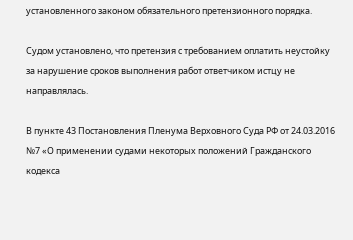установленного законом обязательного претензионного порядка.

Судом установлено, что претензия с требованием оплатить неустойку за нарушение сроков выполнения работ ответчиком истцу не направлялась.

В пункте 43 Постановления Пленума Верховного Суда РФ от 24.03.2016 №7 «О применении судами некоторых положений Гражданского кодекса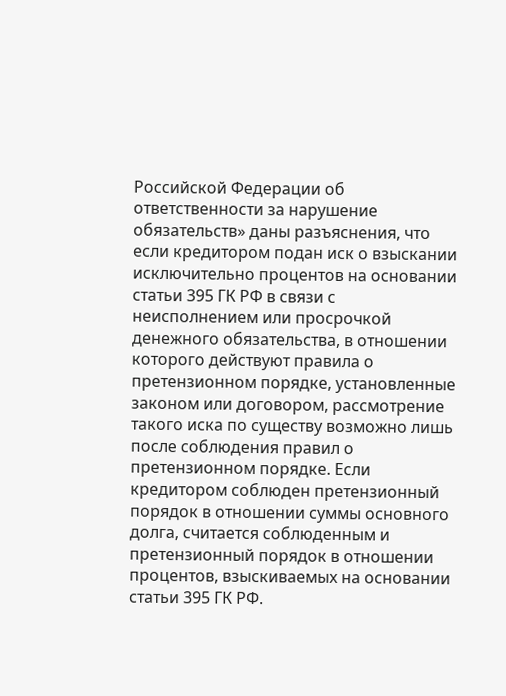Российской Федерации об ответственности за нарушение обязательств» даны разъяснения, что если кредитором подан иск о взыскании исключительно процентов на основании статьи 395 ГК РФ в связи с неисполнением или просрочкой денежного обязательства, в отношении которого действуют правила о претензионном порядке, установленные законом или договором, рассмотрение такого иска по существу возможно лишь после соблюдения правил о претензионном порядке. Если кредитором соблюден претензионный порядок в отношении суммы основного долга, считается соблюденным и претензионный порядок в отношении процентов, взыскиваемых на основании статьи 395 ГК РФ.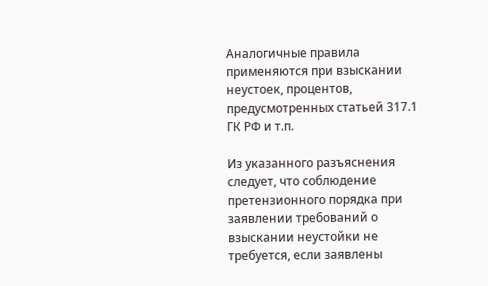Аналогичные правила применяются при взыскании неустоек, процентов, предусмотренных статьей 317.1 ГК РФ и т.п.

Из указанного разъяснения следует, что соблюдение претензионного порядка при заявлении требований о взыскании неустойки не требуется, если заявлены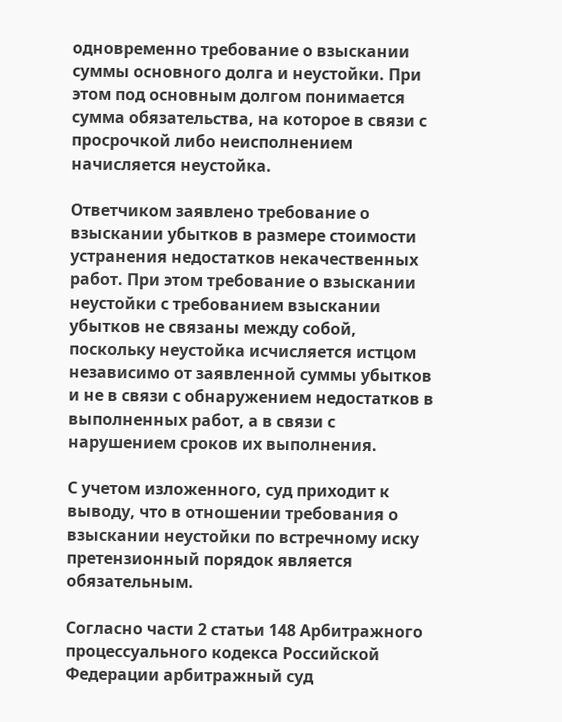одновременно требование о взыскании суммы основного долга и неустойки. При этом под основным долгом понимается сумма обязательства, на которое в связи с просрочкой либо неисполнением начисляется неустойка.

Ответчиком заявлено требование о взыскании убытков в размере стоимости устранения недостатков некачественных работ. При этом требование о взыскании неустойки с требованием взыскании убытков не связаны между собой, поскольку неустойка исчисляется истцом независимо от заявленной суммы убытков и не в связи с обнаружением недостатков в выполненных работ, а в связи с нарушением сроков их выполнения.

С учетом изложенного, суд приходит к выводу, что в отношении требования о взыскании неустойки по встречному иску претензионный порядок является обязательным.

Согласно части 2 статьи 148 Арбитражного процессуального кодекса Российской Федерации арбитражный суд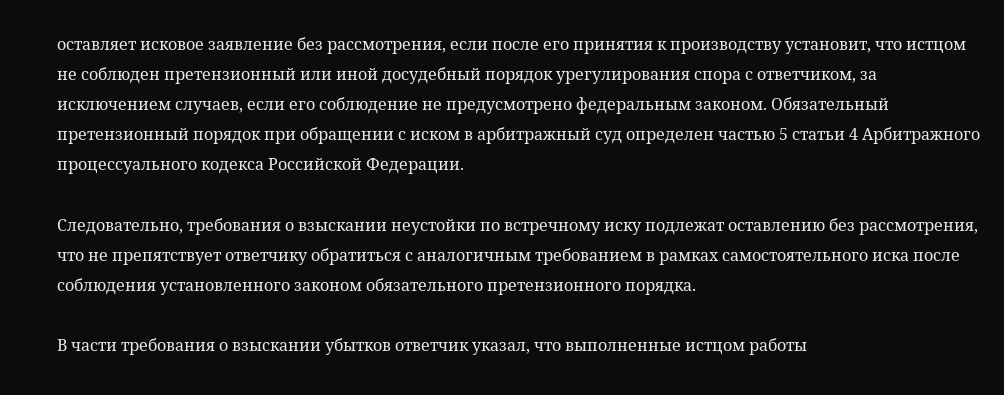оставляет исковое заявление без рассмотрения, если после его принятия к производству установит, что истцом не соблюден претензионный или иной досудебный порядок урегулирования спора с ответчиком, за исключением случаев, если его соблюдение не предусмотрено федеральным законом. Обязательный претензионный порядок при обращении с иском в арбитражный суд определен частью 5 статьи 4 Арбитражного процессуального кодекса Российской Федерации.

Следовательно, требования о взыскании неустойки по встречному иску подлежат оставлению без рассмотрения, что не препятствует ответчику обратиться с аналогичным требованием в рамках самостоятельного иска после соблюдения установленного законом обязательного претензионного порядка.

В части требования о взыскании убытков ответчик указал, что выполненные истцом работы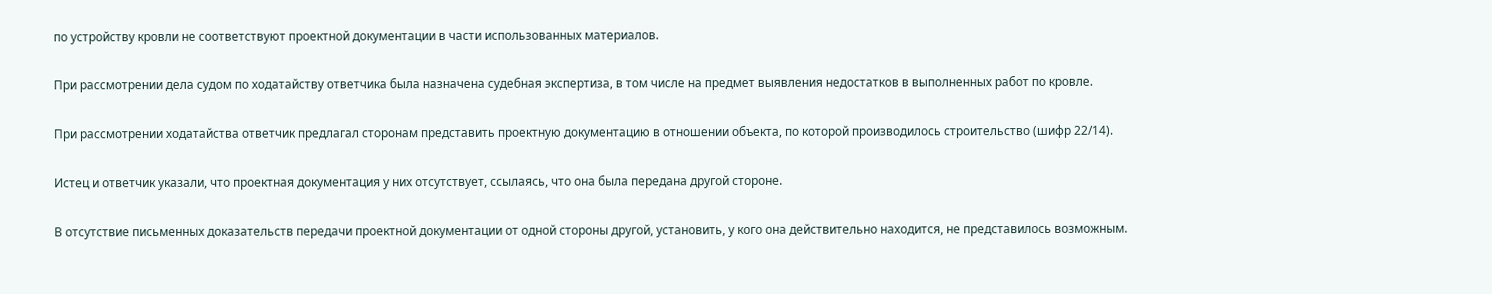по устройству кровли не соответствуют проектной документации в части использованных материалов.

При рассмотрении дела судом по ходатайству ответчика была назначена судебная экспертиза, в том числе на предмет выявления недостатков в выполненных работ по кровле.

При рассмотрении ходатайства ответчик предлагал сторонам представить проектную документацию в отношении объекта, по которой производилось строительство (шифр 22/14).

Истец и ответчик указали, что проектная документация у них отсутствует, ссылаясь, что она была передана другой стороне.

В отсутствие письменных доказательств передачи проектной документации от одной стороны другой, установить, у кого она действительно находится, не представилось возможным.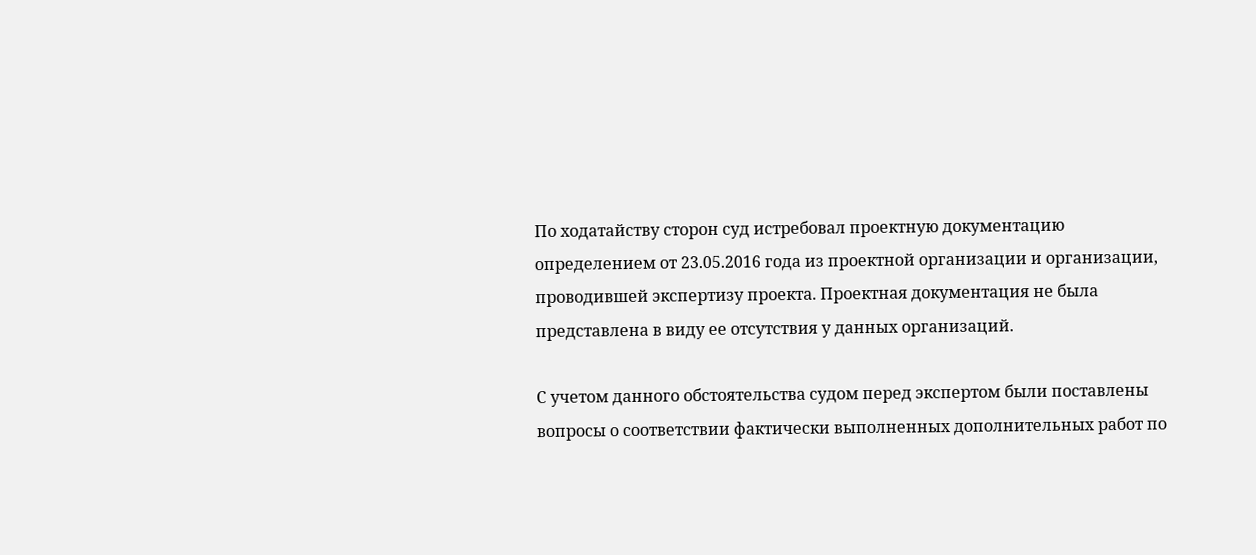По ходатайству сторон суд истребовал проектную документацию определением от 23.05.2016 года из проектной организации и организации, проводившей экспертизу проекта. Проектная документация не была представлена в виду ее отсутствия у данных организаций.

С учетом данного обстоятельства судом перед экспертом были поставлены вопросы о соответствии фактически выполненных дополнительных работ по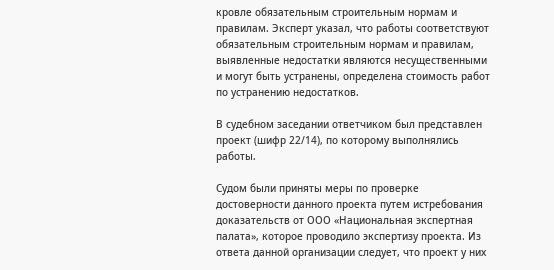кровле обязательным строительным нормам и правилам. Эксперт указал, что работы соответствуют обязательным строительным нормам и правилам, выявленные недостатки являются несущественными и могут быть устранены, определена стоимость работ по устранению недостатков.

В судебном заседании ответчиком был представлен проект (шифр 22/14), по которому выполнялись работы.

Судом были приняты меры по проверке достоверности данного проекта путем истребования доказательств от ООО «Национальная экспертная палата», которое проводило экспертизу проекта. Из ответа данной организации следует, что проект у них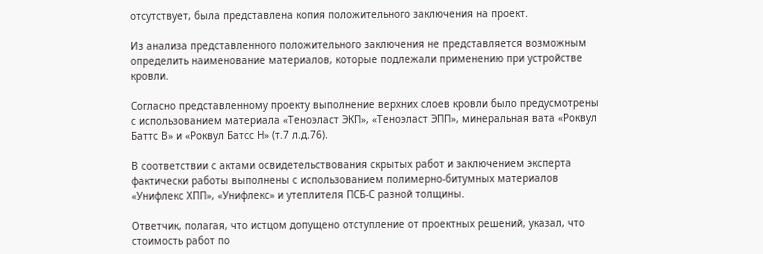отсутствует, была представлена копия положительного заключения на проект.

Из анализа представленного положительного заключения не представляется возможным определить наименование материалов, которые подлежали применению при устройстве кровли.

Согласно представленному проекту выполнение верхних слоев кровли было предусмотрены с использованием материала «Теноэласт ЭКП», «Теноэласт ЭПП», минеральная вата «Роквул Баттс В» и «Роквул Батсс Н» (т.7 л.д.76).

В соответствии с актами освидетельствования скрытых работ и заключением эксперта фактически работы выполнены с использованием полимерно-битумных материалов «Унифлекс ХПП», «Унифлекс» и утеплителя ПСБ-С разной толщины.

Ответчик, полагая, что истцом допущено отступление от проектных решений, указал, что стоимость работ по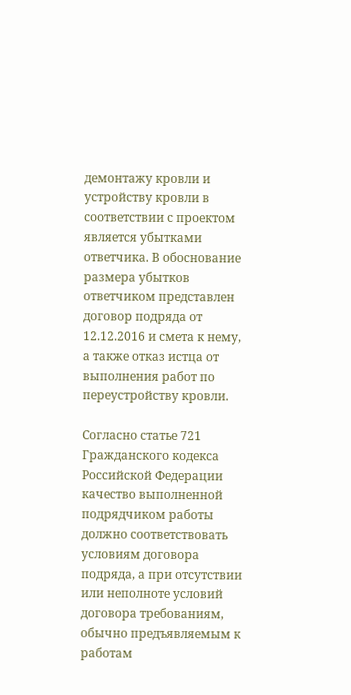демонтажу кровли и устройству кровли в соответствии с проектом является убытками ответчика. В обоснование размера убытков ответчиком представлен договор подряда от 12.12.2016 и смета к нему, а также отказ истца от выполнения работ по переустройству кровли.

Согласно статье 721 Гражданского кодекса Российской Федерации качество выполненной подрядчиком работы должно соответствовать условиям договора подряда, а при отсутствии или неполноте условий договора требованиям, обычно предъявляемым к работам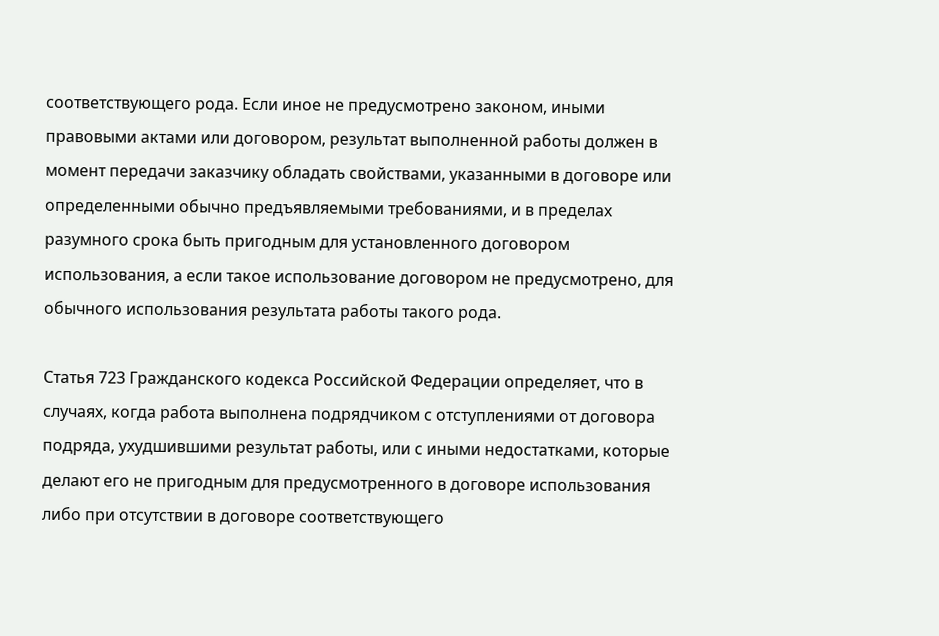соответствующего рода. Если иное не предусмотрено законом, иными правовыми актами или договором, результат выполненной работы должен в момент передачи заказчику обладать свойствами, указанными в договоре или определенными обычно предъявляемыми требованиями, и в пределах разумного срока быть пригодным для установленного договором использования, а если такое использование договором не предусмотрено, для обычного использования результата работы такого рода.

Статья 723 Гражданского кодекса Российской Федерации определяет, что в случаях, когда работа выполнена подрядчиком с отступлениями от договора подряда, ухудшившими результат работы, или с иными недостатками, которые делают его не пригодным для предусмотренного в договоре использования либо при отсутствии в договоре соответствующего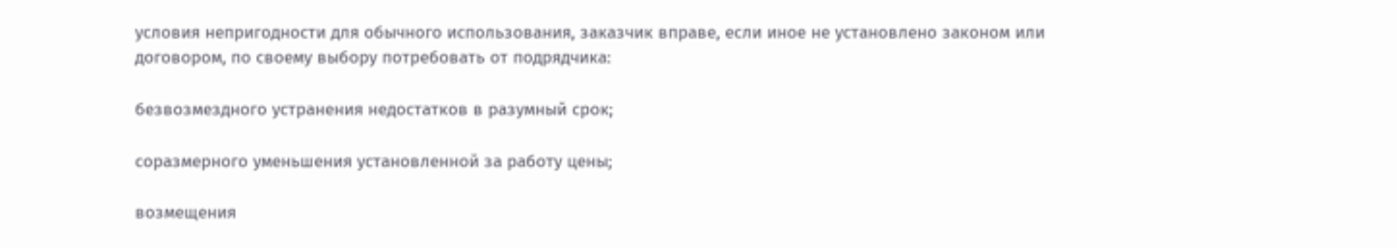условия непригодности для обычного использования, заказчик вправе, если иное не установлено законом или договором, по своему выбору потребовать от подрядчика:

безвозмездного устранения недостатков в разумный срок;

соразмерного уменьшения установленной за работу цены;

возмещения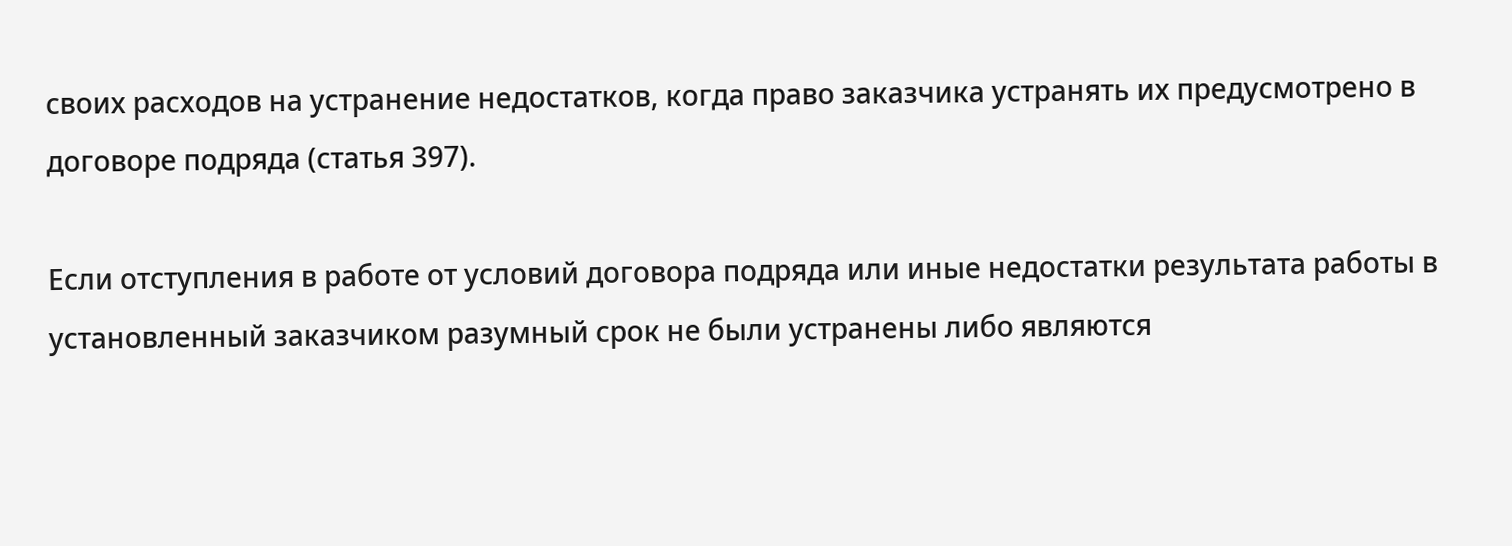своих расходов на устранение недостатков, когда право заказчика устранять их предусмотрено в договоре подряда (статья 397).

Если отступления в работе от условий договора подряда или иные недостатки результата работы в установленный заказчиком разумный срок не были устранены либо являются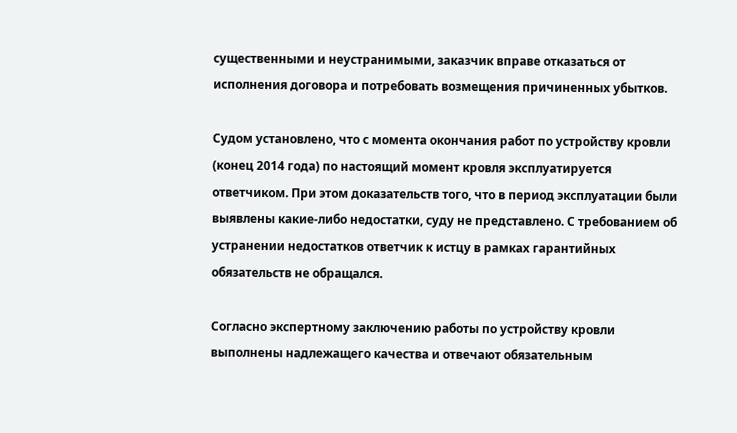существенными и неустранимыми, заказчик вправе отказаться от исполнения договора и потребовать возмещения причиненных убытков.

Судом установлено, что с момента окончания работ по устройству кровли (конец 2014 года) по настоящий момент кровля эксплуатируется ответчиком. При этом доказательств того, что в период эксплуатации были выявлены какие-либо недостатки, суду не представлено. С требованием об устранении недостатков ответчик к истцу в рамках гарантийных обязательств не обращался.

Согласно экспертному заключению работы по устройству кровли выполнены надлежащего качества и отвечают обязательным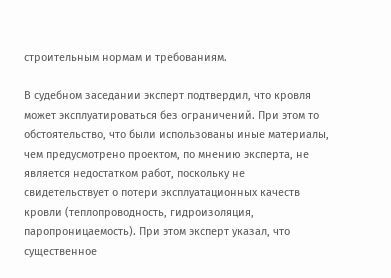строительным нормам и требованиям.

В судебном заседании эксперт подтвердил, что кровля может эксплуатироваться без ограничений. При этом то обстоятельство, что были использованы иные материалы, чем предусмотрено проектом, по мнению эксперта, не является недостатком работ, поскольку не свидетельствует о потери эксплуатационных качеств кровли (теплопроводность, гидроизоляция, паропроницаемость). При этом эксперт указал, что существенное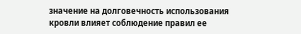значение на долговечность использования кровли влияет соблюдение правил ее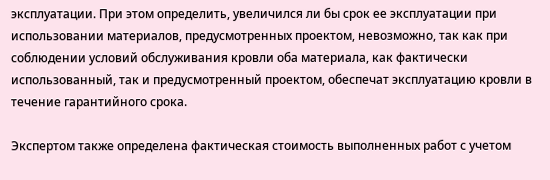эксплуатации. При этом определить, увеличился ли бы срок ее эксплуатации при использовании материалов, предусмотренных проектом, невозможно, так как при соблюдении условий обслуживания кровли оба материала, как фактически использованный, так и предусмотренный проектом, обеспечат эксплуатацию кровли в течение гарантийного срока.

Экспертом также определена фактическая стоимость выполненных работ с учетом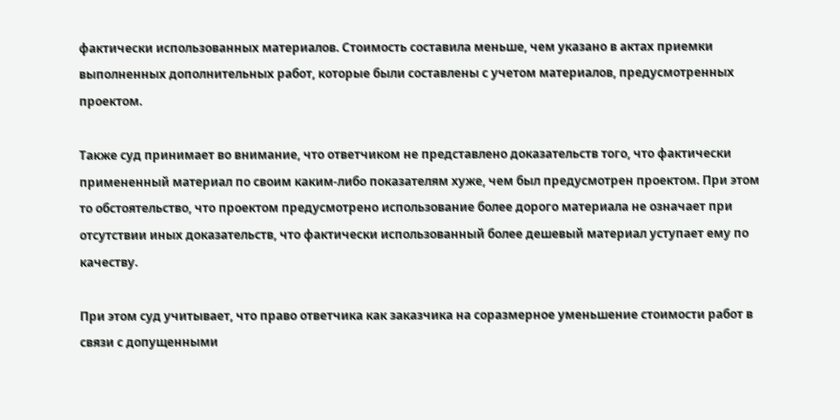фактически использованных материалов. Стоимость составила меньше, чем указано в актах приемки выполненных дополнительных работ, которые были составлены с учетом материалов, предусмотренных проектом.

Также суд принимает во внимание, что ответчиком не представлено доказательств того, что фактически примененный материал по своим каким-либо показателям хуже, чем был предусмотрен проектом. При этом то обстоятельство, что проектом предусмотрено использование более дорого материала не означает при отсутствии иных доказательств, что фактически использованный более дешевый материал уступает ему по качеству.

При этом суд учитывает, что право ответчика как заказчика на соразмерное уменьшение стоимости работ в связи с допущенными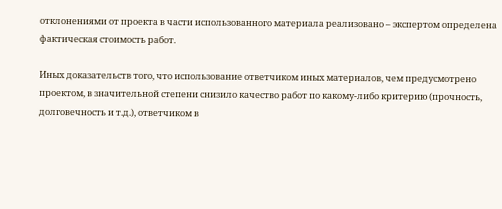отклонениями от проекта в части использованного материала реализовано – экспертом определена фактическая стоимость работ.

Иных доказательств того, что использование ответчиком иных материалов, чем предусмотрено проектом, в значительной степени снизило качество работ по какому-либо критерию (прочность, долговечность и т.д.), ответчиком в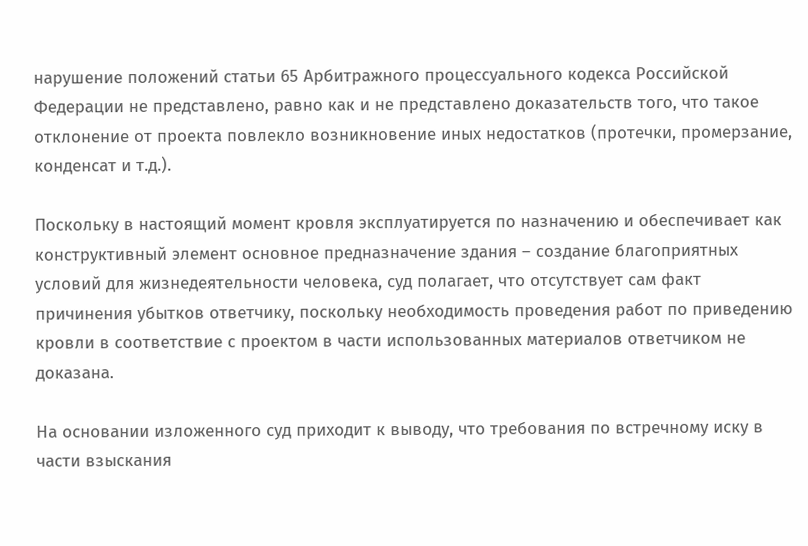нарушение положений статьи 65 Арбитражного процессуального кодекса Российской Федерации не представлено, равно как и не представлено доказательств того, что такое отклонение от проекта повлекло возникновение иных недостатков (протечки, промерзание, конденсат и т.д.).

Поскольку в настоящий момент кровля эксплуатируется по назначению и обеспечивает как конструктивный элемент основное предназначение здания – создание благоприятных условий для жизнедеятельности человека, суд полагает, что отсутствует сам факт причинения убытков ответчику, поскольку необходимость проведения работ по приведению кровли в соответствие с проектом в части использованных материалов ответчиком не доказана.

На основании изложенного суд приходит к выводу, что требования по встречному иску в части взыскания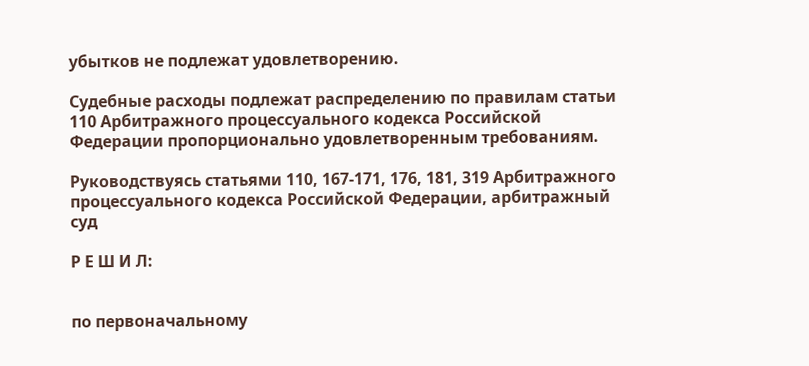убытков не подлежат удовлетворению.

Судебные расходы подлежат распределению по правилам статьи 110 Арбитражного процессуального кодекса Российской Федерации пропорционально удовлетворенным требованиям.

Руководствуясь статьями 110, 167-171, 176, 181, 319 Арбитражного процессуального кодекса Российской Федерации, арбитражный суд

Р Е Ш И Л:


по первоначальному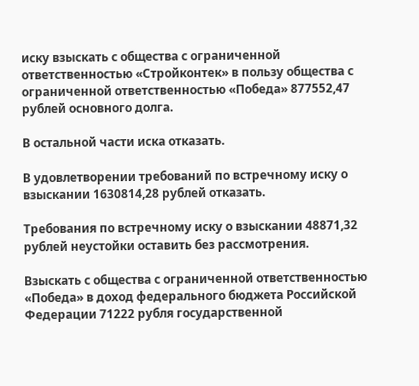иску взыскать с общества с ограниченной ответственностью «Стройконтек» в пользу общества с ограниченной ответственностью «Победа» 877552,47 рублей основного долга.

В остальной части иска отказать.

В удовлетворении требований по встречному иску о взыскании 1630814,28 рублей отказать.

Требования по встречному иску о взыскании 48871,32 рублей неустойки оставить без рассмотрения.

Взыскать с общества с ограниченной ответственностью «Победа» в доход федерального бюджета Российской Федерации 71222 рубля государственной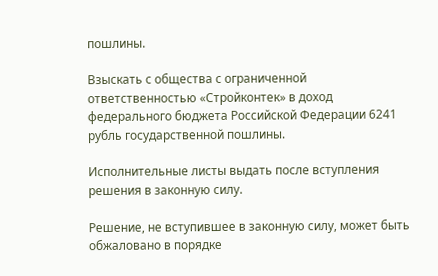пошлины.

Взыскать с общества с ограниченной ответственностью «Стройконтек» в доход федерального бюджета Российской Федерации 6241 рубль государственной пошлины.

Исполнительные листы выдать после вступления решения в законную силу.

Решение, не вступившее в законную силу, может быть обжаловано в порядке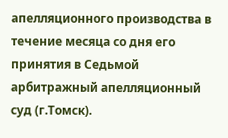апелляционного производства в течение месяца со дня его принятия в Седьмой арбитражный апелляционный суд (г.Томск).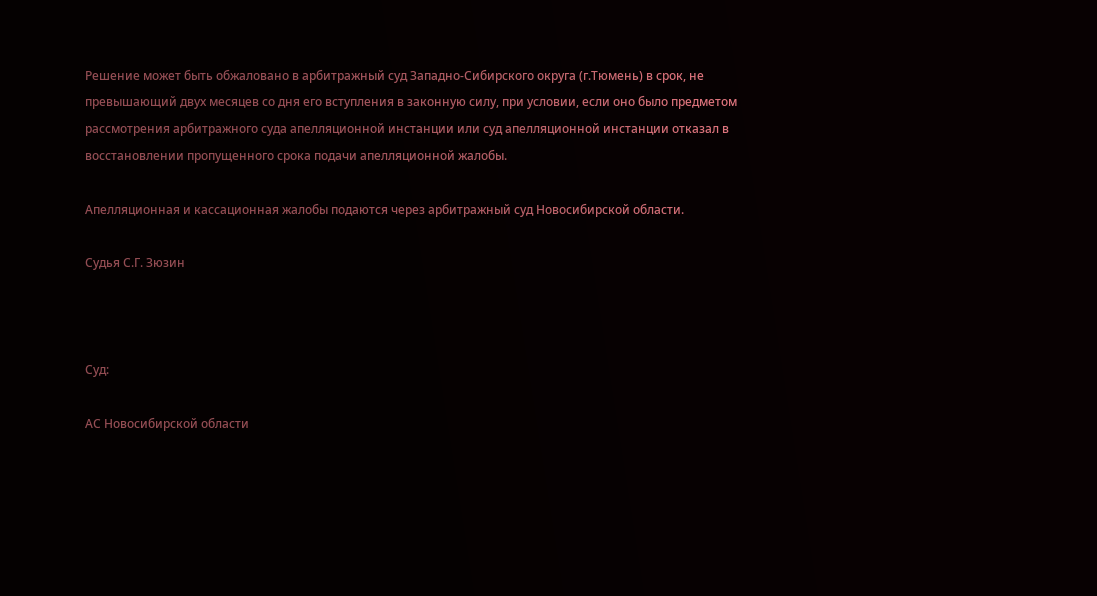Решение может быть обжаловано в арбитражный суд Западно-Сибирского округа (г.Тюмень) в срок, не превышающий двух месяцев со дня его вступления в законную силу, при условии, если оно было предметом рассмотрения арбитражного суда апелляционной инстанции или суд апелляционной инстанции отказал в восстановлении пропущенного срока подачи апелляционной жалобы.

Апелляционная и кассационная жалобы подаются через арбитражный суд Новосибирской области.

Судья С.Г. Зюзин



Суд:

АС Новосибирской области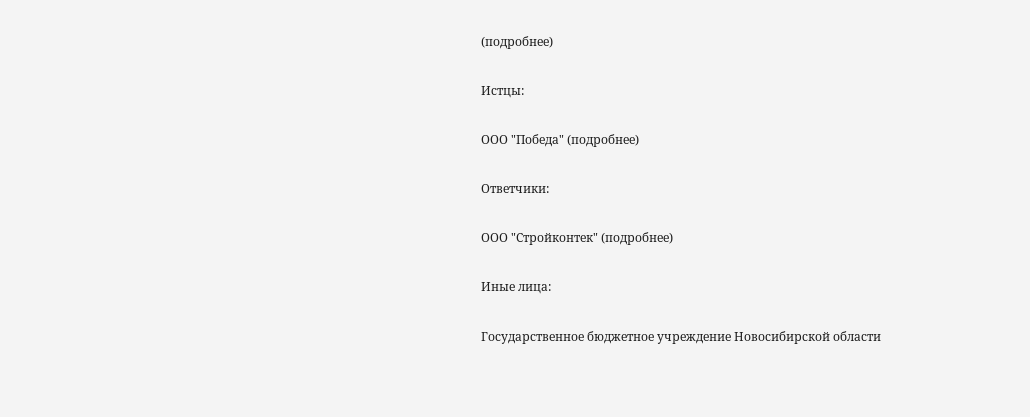(подробнее)

Истцы:

ООО "Победа" (подробнее)

Ответчики:

ООО "Стройконтек" (подробнее)

Иные лица:

Государственное бюджетное учреждение Новосибирской области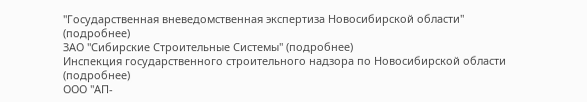"Государственная вневедомственная экспертиза Новосибирской области" (подробнее)
ЗАО "Сибирские Строительные Системы" (подробнее)
Инспекция государственного строительного надзора по Новосибирской области (подробнее)
ООО "АП-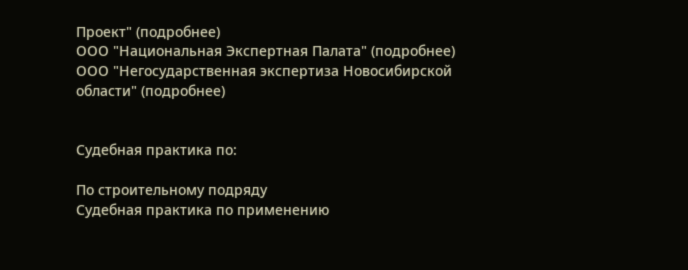Проект" (подробнее)
ООО "Национальная Экспертная Палата" (подробнее)
ООО "Негосударственная экспертиза Новосибирской области" (подробнее)


Судебная практика по:

По строительному подряду
Судебная практика по применению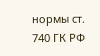нормы ст. 740 ГК РФ